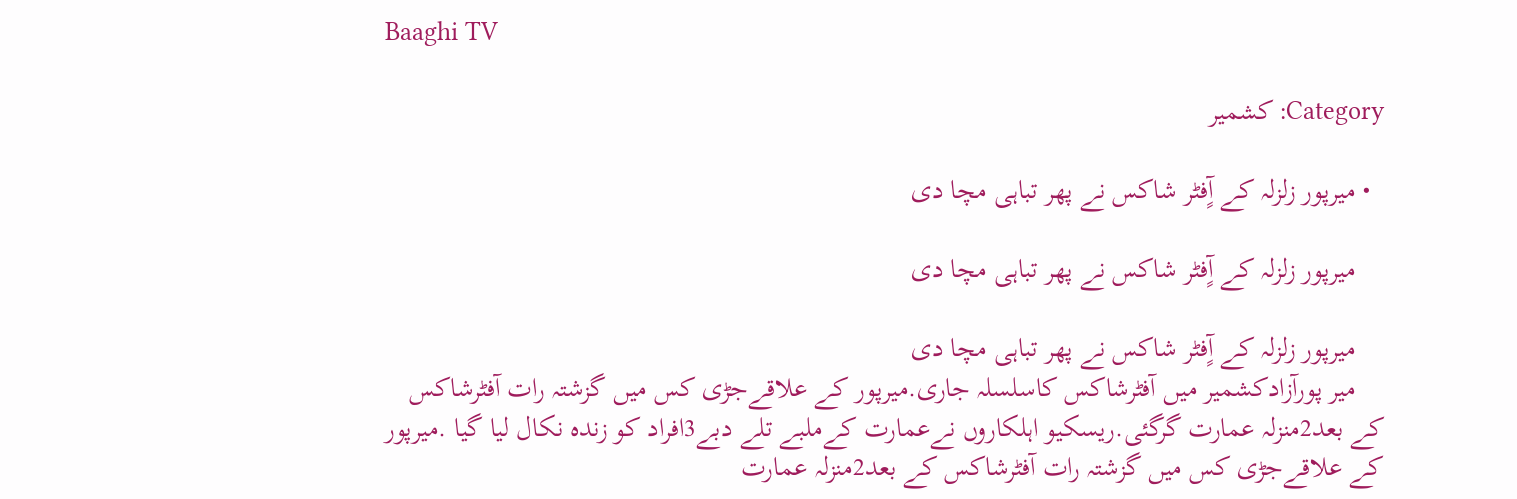Baaghi TV

Category: کشمیر

  • میرپور زلزلہ کے آٍفٹر شاکس نے پھر تباہی مچا دی

    میرپور زلزلہ کے آٍفٹر شاکس نے پھر تباہی مچا دی

    میرپور زلزلہ کے آٍفٹر شاکس نے پھر تباہی مچا دی
    میر پورآزادکشمیر میں آفٹرشاکس کاسلسلہ جاری.میرپور کے علاقےجڑی کس میں گزشتہ رات آفٹرشاکس کے بعد2منزلہ عمارت گرگئی.ریسکیو اہلکاروں نےعمارت کےملبے تلے دبے3افراد کو زندہ نکال لیا گیا .میرپور کے علاقےجڑی کس میں گزشتہ رات آفٹرشاکس کے بعد2منزلہ عمارت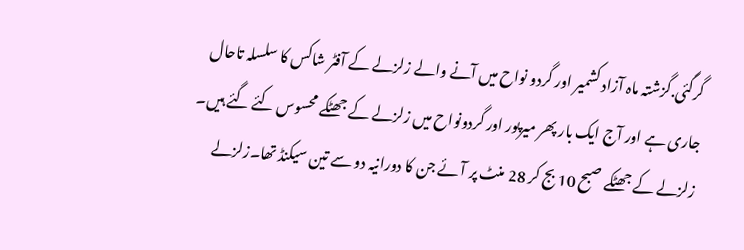گرگئی.گزشتہ ماہ آزاد کشمیر اور گردو نواح میں آنے والے زلزلے کے آفٹر شاکس کا سلسلہ تاحال جاری ہے اور آج ایک بار پھر میرپور اور گردونواح میں زلزلے کے جھٹکے محسوس کئے گئے ہیں۔ زلزلے کے جھٹکے صبح 10 بج کر 28 منٹ پر آئے جن کا دورانیہ دو سے تین سیکنڈ تھا۔زلزلے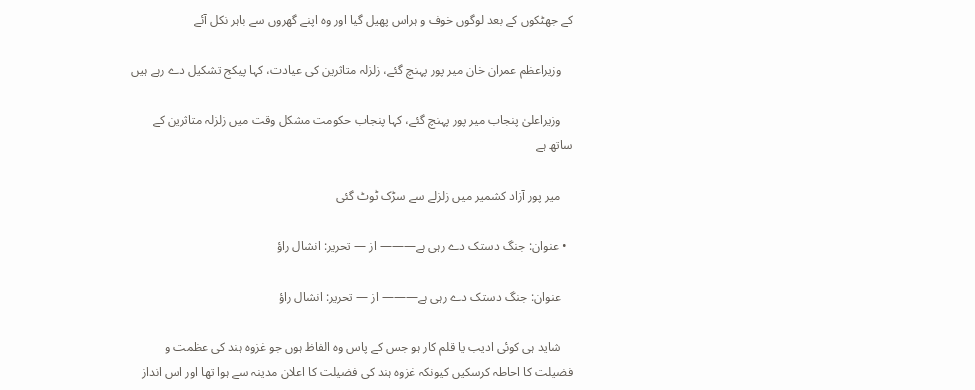کے جھٹکوں کے بعد لوگوں خوف و ہراس پھیل گیا اور وہ اپنے گھروں سے باہر نکل آئے

    وزیراعظم عمران خان میر پور پہنچ گئے، زلزلہ متاثرین کی عیادت، کہا پیکج تشکیل دے رہے ہیں

    وزیراعلیٰ پنجاب میر پور پہنچ گئے، کہا پنجاب حکومت مشکل وقت میں زلزلہ متاثرین کے ساتھ ہے

    میر پور آزاد کشمیر میں زلزلے سے سڑک ٹوٹ گئی

  • عنوان: جنگ دستک دے رہی ہے——— از — تحریر: انشال راؤ

    عنوان: جنگ دستک دے رہی ہے——— از — تحریر: انشال راؤ

    شاید ہی کوئی ادیب یا قلم کار ہو جس کے پاس وہ الفاظ ہوں جو غزوہ ہند کی عظمت و فضیلت کا احاطہ کرسکیں کیونکہ غزوہ ہند کی فضیلت کا اعلان مدینہ سے ہوا تھا اور اس انداز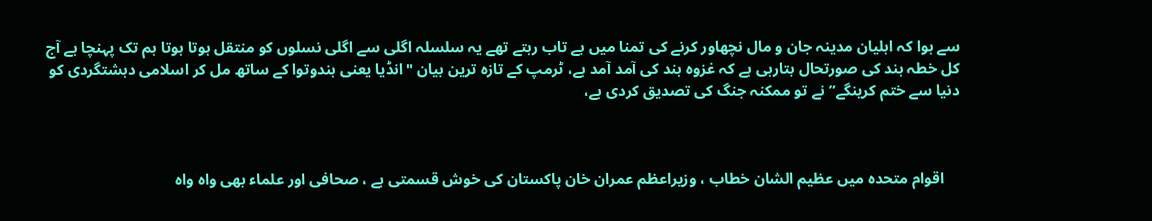سے ہوا کہ اہلیان مدینہ جان و مال نچھاور کرنے کی تمنا میں بے تاب رہتے تھے یہ سلسلہ اگلی سے اگلی نسلوں کو منتقل ہوتا ہوتا ہم تک پہنچا ہے آج کل خطہ ہند کی صورتحال بتارہی ہے کہ غزوہ ہند کی آمد آمد ہے، ٹرمپ کے تازہ ترین بیان "انڈیا یعنی ہندوتوا کے ساتھ مل کر اسلامی دہشتگردی کو دنیا سے ختم کرینگے” نے تو ممکنہ جنگ کی تصدیق کردی ہے،



    اقوام متحدہ میں‌ عظیم الشان خطاب ، وزیراعظم عمران خان پاکستان کی خوش قسمتی ہے ، صحافی اور علماء بھی واہ واہ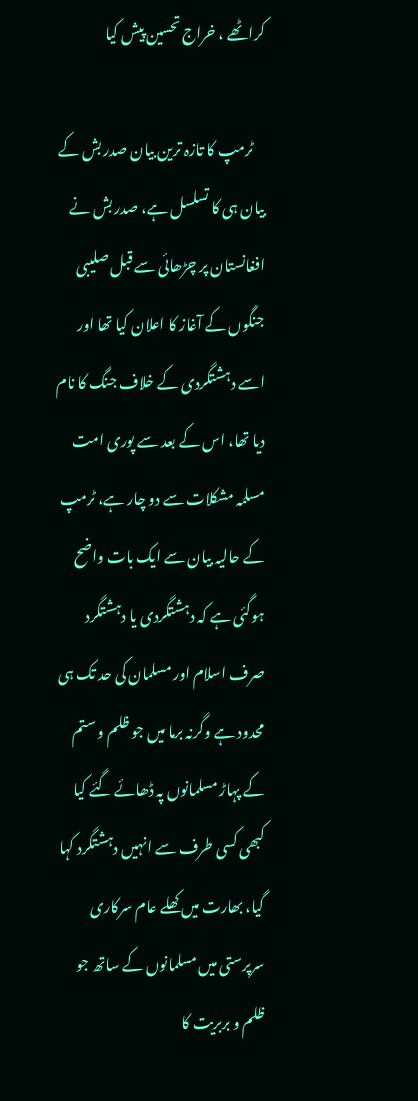کراٹھے ، خراج تحسین پیش کیا

    ٹرمپ کا تازہ ترین بیان صدر بش کے بیان ہی کا تسلسل ہے، صدر بش نے افغانستان پر چڑھائی سے قبل صلیبی جنگوں کے آغاز کا اعلان کیا تھا اور اسے دہشتگردی کے خلاف جنگ کا نام دیا تھا، اس کے بعد سے پوری امت مسلمہ مشکلات سے دو چار ہے، ٹرمپ کے حالیہ بیان سے ایک بات واضح ہوگئی ہے کہ دہشتگردی یا دہشتگرد صرف اسلام اور مسلمان کی حد تک ہی محدود ہے وگرنہ برما میں جو ظلم و ستم کے پہاڑ مسلمانوں پہ ڈھائے گئے کیا کبھی کسی طرف سے انہیں دہشتگرد کہا گیا، بھارت میں کھلے عام سرکاری سرپرستی میں مسلمانوں کے ساتھ جو ظلم و بربریت کا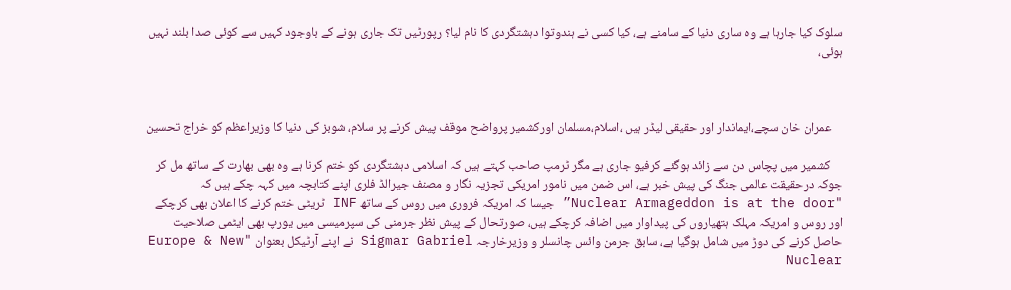سلوک کیا جارہا ہے وہ ساری دنیا کے سامنے ہے، کیا کسی نے ہندوتوا دہشتگردی کا نام لیا؟ رپورٹیں تک جاری ہونے کے باوجود کہیں سے کوئی صدا بلند نہیں ہوئی،



    عمران خان سچے،ایماندار اور حقیقی لیڈر ہیں ،اسلام،مسلمان اورکشمیر پرواضح موقف پیش کرنے پر سلام، شوبز کی دنیا کا وزیراعظم کو خراج تحسین

    کشمیر میں پچاس دن سے زائد ہوگئے کرفیو جاری ہے مگر ٹرمپ صاحب کہتے ہیں کہ اسلامی دہشتگردی کو ختم کرنا ہے وہ بھی بھارت کے ساتھ مل کر جوکہ درحقیقت عالمی جنگ کی پیش خبر ہے، اس ضمن میں نامور امریکی تجزیہ نگار و مصنف جیرالڈ فلری اپنے کتابچہ میں کہہ چکے ہیں کہ "Nuclear Armageddon is at the door” جیسا کہ امریکہ فروری میں روس کے ساتھ INF ٹریٹی ختم کرنے کا اعلان بھی کرچکے اور روس و امریکہ مہلک ہتھیاروں کی پیداوار میں اضافہ کرچکے ہیں، صورتحال کے پیش نظر جرمنی کی سپرمیسی میں یورپ بھی ایٹمی صلاحیت حاصل کرنے کی دوڑ میں شامل ہوگیا ہے، سابق جرمن وائس چانسلر و وزیرخارجہ Sigmar Gabriel نے اپنے آرٹیکل بعنوان "Europe & New Nuclear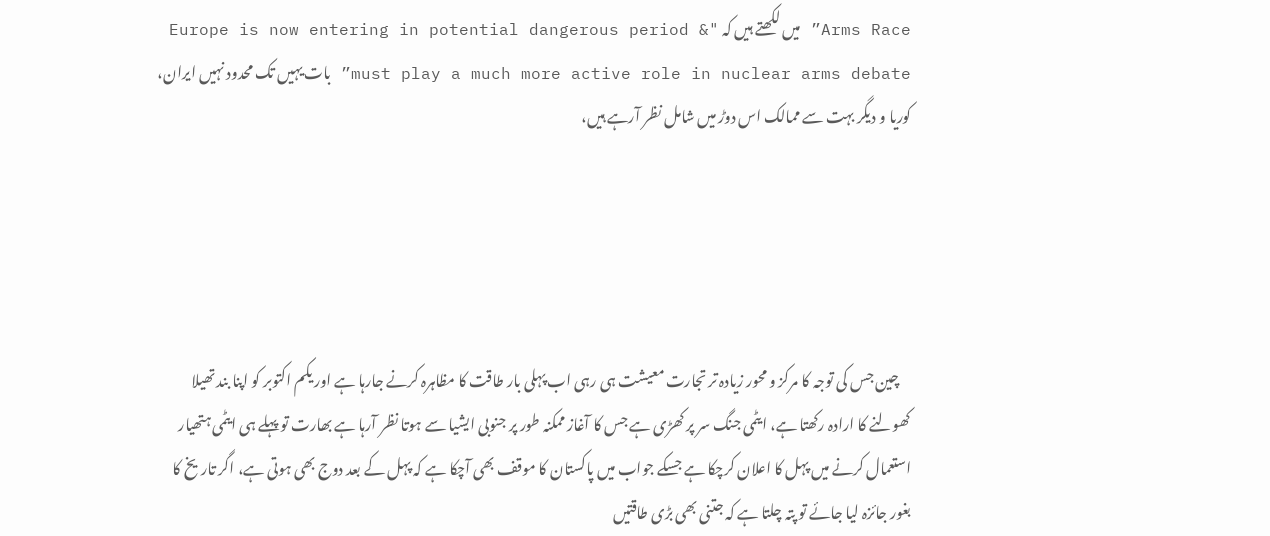Arms Race” میں لکھتے ہیں کہ "Europe is now entering in potential dangerous period & must play a much more active role in nuclear arms debate” بات یہیں تک محدود نہیں ایران، کوریا و دیگر بہت سے ممالک اس دوڑ میں شامل نظر آرہے ہیں،





    چین جس کی توجہ کا مرکز و محور زیادہ تر تجارت معیشت ہی رہی اب پہلی بار طاقت کا مظاہرہ کرنے جارہا ہے اور یکم اکتوبر کو اپنا بند تھیلا کھولنے کا ارادہ رکھتا ہے، ایٹمی جنگ سر پر کھڑی ہے جس کا آغاز ممکنہ طور پر جنوبی ایشیا سے ہوتا نظر آرہا ہے بھارت تو پہلے ہی ایٹمی ہتھیار استعمال کرنے میں پہل کا اعلان کرچکا ہے جسکے جواب میں پاکستان کا موقف بھی آچکا ہے کہ پہل کے بعد دوج بھی ہوتی ہے، اگر تاریخ کا بغور جائزہ لیا جائے تو پتہ چلتا ہے کہ جتنی بھی بڑی طاقتیں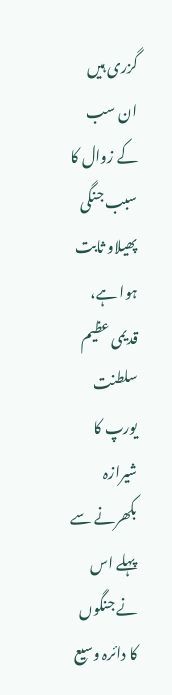گزری ہیں ان سب کے زوال کا سبب جنگی پھیلاو ثابت ہوا ہے، قدیمی عظیم سلطنت یورپ کا شیرازہ بکھرنے سے پہلے اس نے جنگوں کا دائرہ وسیع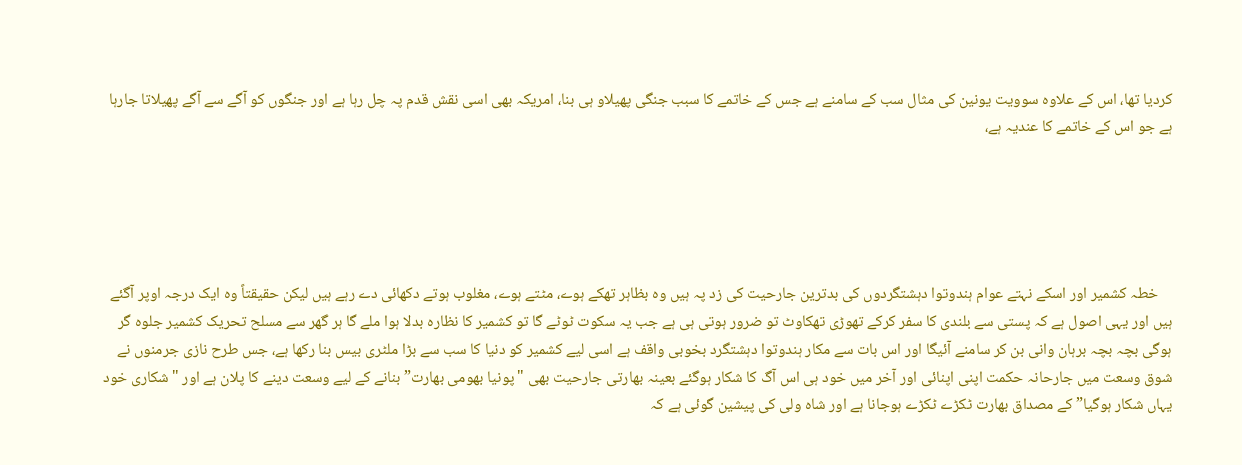کردیا تھا، اس کے علاوہ سوویت یونین کی مثال سب کے سامنے ہے جس کے خاتمے کا سبب جنگی پھیلاو ہی بنا، امریکہ بھی اسی نقش قدم پہ چل رہا ہے اور جنگوں کو آگے سے آگے پھیلاتا جارہا ہے جو اس کے خاتمے کا عندیہ ہے،





    خطہ کشمیر اور اسکے نہتے عوام ہندوتوا دہشتگردوں کی بدترین جارحیت کی زد پہ ہیں وہ بظاہر تھکے ہوے، مٹتے ہوے، مغلوب ہوتے دکھائی دے رہے ہیں لیکن حقیقتاً وہ ایک درجہ اوپر آگئے ہیں اور یہی اصول ہے کہ پستی سے بلندی کا سفر کرکے تھوڑی تھکاوٹ تو ضرور ہوتی ہی ہے جب یہ سکوت ٹوٹے گا تو کشمیر کا نظارہ بدلا ہوا ملے گا ہر گھر سے مسلح تحریک کشمیر جلوہ گر ہوگی بچہ بچہ برہان وانی بن کر سامنے آئیگا اور اس بات سے مکار ہندوتوا دہشتگرد بخوبی واقف ہے اسی لیے کشمیر کو دنیا کا سب سے بڑا ملٹری بیس بنا رکھا ہے، جس طرح نازی جرمنوں نے شوق وسعت میں جارحانہ حکمت اپنی اپنائی اور آخر میں خود ہی اس آگ کا شکار ہوگئے بعینہ بھارتی جارحیت بھی "پونیا بھومی بھارت” بنانے کے لیے وسعت دینے کا پلان ہے اور "شکاری خود یہاں شکار ہوگیا” کے مصداق بھارت ٹکڑے ٹکڑے ہوجانا ہے اور شاہ ولی کی پیشین گوئی ہے کہ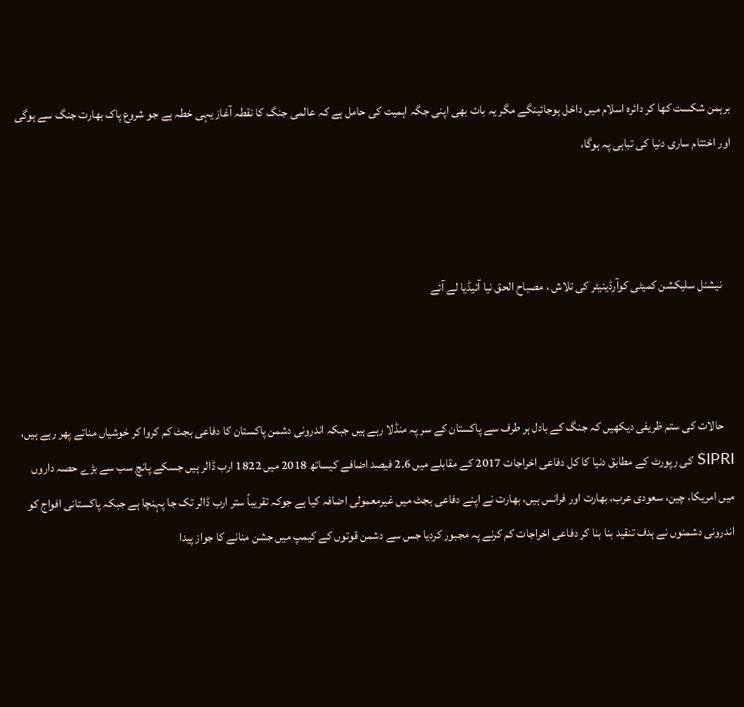برہمن شکست کھا کر دائرہ اسلام میں داخل ہوجائینگے مگر یہ بات بھی اپنی جگہ اہمیت کی حامل ہے کہ عالمی جنگ کا نقطہ آغاز یہی خطہ ہے جو شروع پاک بھارت جنگ سے ہوگی اور اختتام ساری دنیا کی تباہی پہ ہوگا،



    نیشنل سلیکشن کمیٹی کوآرڈینیٹر کی تلاش ، مصباح الحق نیا آئیڈیا لے آئے



    حالات کی ستم ظریفی دیکھیں کہ جنگ کے بادل ہر طرف سے پاکستان کے سر پہ منڈلا رہے ہیں جبکہ اندرونی دشمن پاکستان کا دفاعی بجٹ کم کروا کر خوشیاں مناتے پھر رہے ہیں، SIPRI کی رپورٹ کے مطابق دنیا کا کل دفاعی اخراجات 2017 کے مقابلے میں 2.6 فیصد اضافے کیساتھ 2018 میں 1822 ارب ڈالر ہیں جسکے پانچ سب سے بڑے حصہ داروں میں امریکا، چین، سعودی عرب، بھارت اور فرانس ہیں، بھارت نے اپنے دفاعی بجٹ میں غیرمعمولی اضافہ کیا ہے جوکہ تقریباً ستر ارب ڈالر تک جا پہنچا ہے جبکہ پاکستانی افواج کو اندرونی دشمنوں نے ہدف تنقید بنا بنا کر دفاعی اخراجات کم کرنے پہ مجبور کردیا جس سے دشمن قوتوں کے کیمپ میں جشن منانے کا جواز پیدا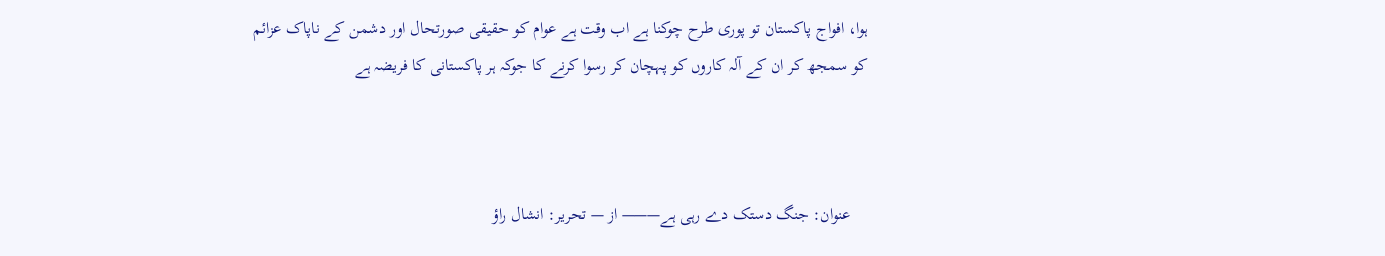ہوا، افواج پاکستان تو پوری طرح چوکنا ہے اب وقت ہے عوام کو حقیقی صورتحال اور دشمن کے ناپاک عزائم کو سمجھ کر ان کے آلہ کاروں کو پہچان کر رسوا کرنے کا جوکہ ہر پاکستانی کا فریضہ ہے



    عنوان: جنگ دستک دے رہی ہے——— از — تحریر: انشال راؤ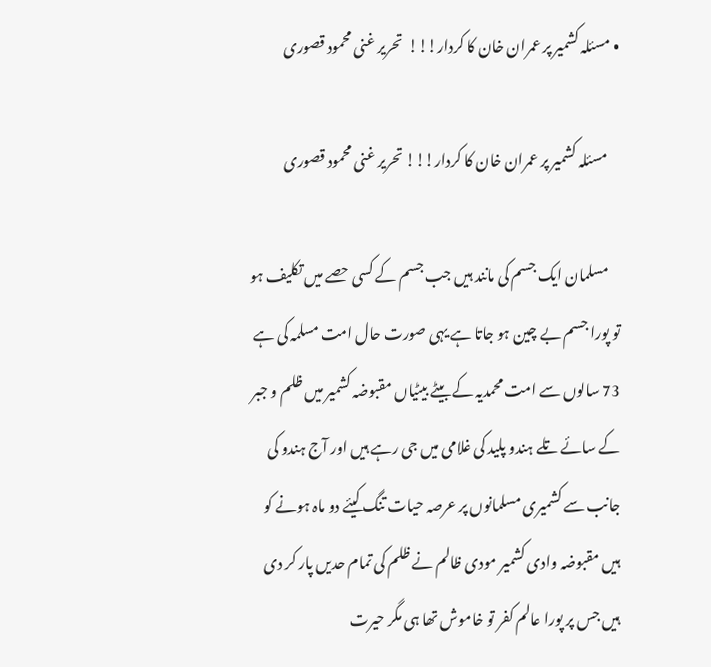• مسئلہ کشمیر پر عمران خان کا کردار!!!  تحریر غنی محمود قصوری

    مسئلہ کشمیر پر عمران خان کا کردار!!! تحریر غنی محمود قصوری

    مسلمان ایک جسم کی مانند ہیں جب جسم کے کسی حصے میں تکلیف ہو تو پورا جسم بے چین ہو جاتا ہے یہی صورت حال امت مسلمہ کی ہے 73 سالوں سے امت محمدیہ کے بیٹے بیٹیاں مقبوضہ کشمیر میں ظلم و جبر کے سائے تلے ہندو پلید کی غلامی میں جی رہے ہیں اور آج ہندو کی جانب سے کشمیری مسلمانوں پر عرصہ حیات تنگ کیئے دو ماہ ہونے کو ہیں مقبوضہ وادی کشمیر مودی ظالم نے ظلم کی تمام حدیں پار کر دی ہیں جس پر پورا عالم کفر تو خاموش تھا ہی مگر حیرت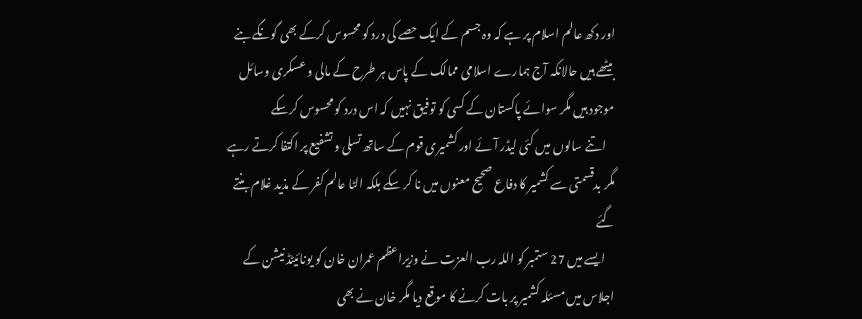اور دکھ عالم اسلام پر ہے کہ وہ جسم کے ایک حصے کی درد کو محسوس کرکے بھی گونگے بنے بیٹھے ہیں حالانکہ آج ہمارے اسلامی ممالک کے پاس ہر طرح کے مالی و عسکری وسائل موجود ہیں مگر سوائے پاکستان کے کسی کو توفیق نہیں کہ اس درد کو محسوس کرسکے
    اتنے سالوں میں کئی لیڈر آئے اور کشمیری قوم کے ساتھ تسلی و تشفیع پر اکتفا کرتے رہے مگر بدقسمتی سے کشمیر کا دفاع صحیح معنوں میں نا کر سکے بلکہ الٹا عالم کفر کے مذید غلام بنتے گئے
    ایسے میں 27 ستمبر کو اللہ رب العزت نے وزیراعظم عمران خان کو یونائیٹڈ نیشن کے اجلاس میں مسئلہ کشمیر پر بات کرنے کا موقع دیا مگر خان نے بھی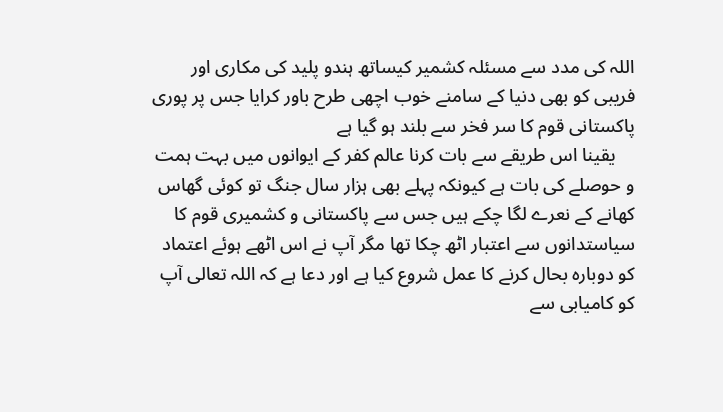اللہ کی مدد سے مسئلہ کشمیر کیساتھ ہندو پلید کی مکاری اور فریبی کو بھی دنیا کے سامنے خوب اچھی طرح باور کرایا جس پر پوری پاکستانی قوم کا سر فخر سے بلند ہو گیا ہے
    یقینا اس طریقے سے بات کرنا عالم کفر کے ایوانوں میں بہت ہمت و حوصلے کی بات ہے کیونکہ پہلے بھی ہزار سال جنگ تو کوئی گھاس کھانے کے نعرے لگا چکے ہیں جس سے پاکستانی و کشمیری قوم کا سیاستدانوں سے اعتبار اٹھ چکا تھا مگر آپ نے اس اٹھے ہوئے اعتماد کو دوبارہ بحال کرنے کا عمل شروع کیا ہے اور دعا ہے کہ اللہ تعالی آپ کو کامیابی سے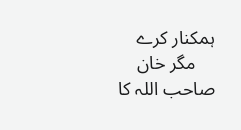ہمکنار کرے
    مگر خان صاحب اللہ کا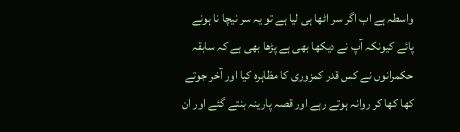واسطہ ہے اب اگر سر اٹھا ہی لیا ہے تو یہ سر نیچا نا ہونے پائے کیونکہ آپ نے دیکھا بھی ہے پڑھا بھی ہے کہ سابقہ حکمرانوں نے کس قدر کمزوری کا مظاہرہ کیا اور آخر جوتے کھا کھا کر روانہ ہوتے رہے اور قصہ پارینہ بنتے گئے اور ان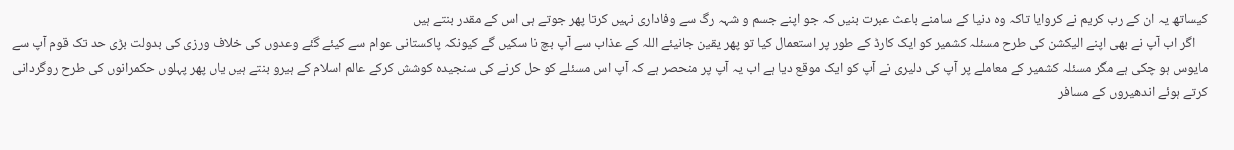کیساتھ یہ ان کے رب کریم نے کروایا تاکہ وہ دنیا کے سامنے باعث عبرت بنیں کہ جو اپنے جسم و شہہ رگ سے وفاداری نہیں کرتا پھر جوتے ہی اس کے مقدر بنتے ہیں
    اگر اب آپ نے بھی اپنے الیکشن کی طرح مسئلہ کشمیر کو ایک کارڈ کے طور پر استعمال کیا تو پھر یقین جانیئے اللہ کے عذاب سے آپ بچ نا سکیں گے کیونکہ پاکستانی عوام سے کیئے گئے وعدوں کی خلاف ورزی کی بدولت بڑی حد تک قوم آپ سے مایوس ہو چکی ہے مگر مسئلہ کشمیر کے معاملے پر آپ کی دلیری نے آپ کو ایک موقع دیا ہے اب یہ آپ پر منحصر ہے کہ آپ اس مسئلے کو حل کرنے کی سنجیدہ کوشش کرکے عالم اسلام کے ہیرو بنتے ہیں یاں پھر پہلوں حکمرانوں کی طرح روگردانی کرتے ہوئے اندھیروں کے مسافر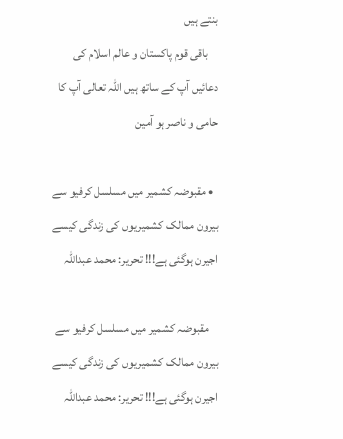بنتے ہیں
    باقی قوم پاکستان و عالم اسلام کی دعائیں آپ کے ساتھ ہیں اللہ تعالی آپ کا حامی و ناصر ہو آمین

  • مقبوضہ کشمیر میں مسلسل کرفیو سے بیرون ممالک کشمیریوں کی زندگی کیسے اجیرن ہوگئی ہے!!! تحریر: محمد عبداللہ

    مقبوضہ کشمیر میں مسلسل کرفیو سے بیرون ممالک کشمیریوں کی زندگی کیسے اجیرن ہوگئی ہے!!! تحریر: محمد عبداللہ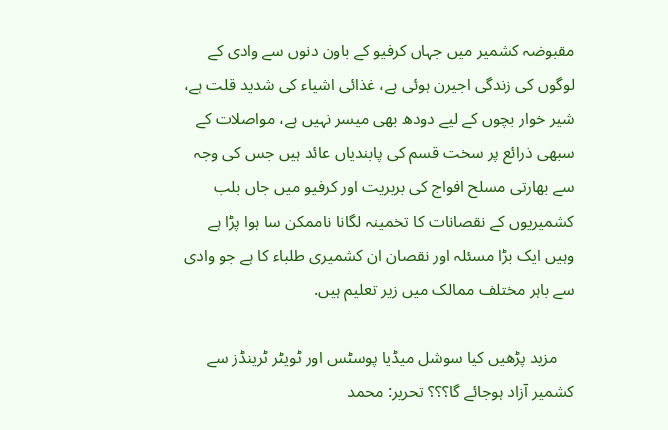مقبوضہ کشمیر میں جہاں کرفیو کے باون دنوں سے وادی کے لوگوں کی زندگی اجیرن ہوئی ہے، غذائی اشیاء کی شدید قلت ہے، شیر خوار بچوں کے لیے دودھ بھی میسر نہیں ہے، مواصلات کے سبھی ذرائع پر سخت قسم کی پابندیاں عائد ہیں جس کی وجہ سے بھارتی مسلح افواج کی بربریت اور کرفیو میں جاں بلب کشمیریوں کے نقصانات کا تخمینہ لگانا ناممکن سا ہوا پڑا ہے وہیں ایک بڑا مسئلہ اور نقصان ان کشمیری طلباء کا ہے جو وادی سے باہر مختلف ممالک میں زیر تعلیم ہیں.

    مزید پڑھیں کیا سوشل میڈیا پوسٹس اور ٹویٹر ٹرینڈز سے کشمیر آزاد ہوجائے گا؟؟؟ تحریر: محمد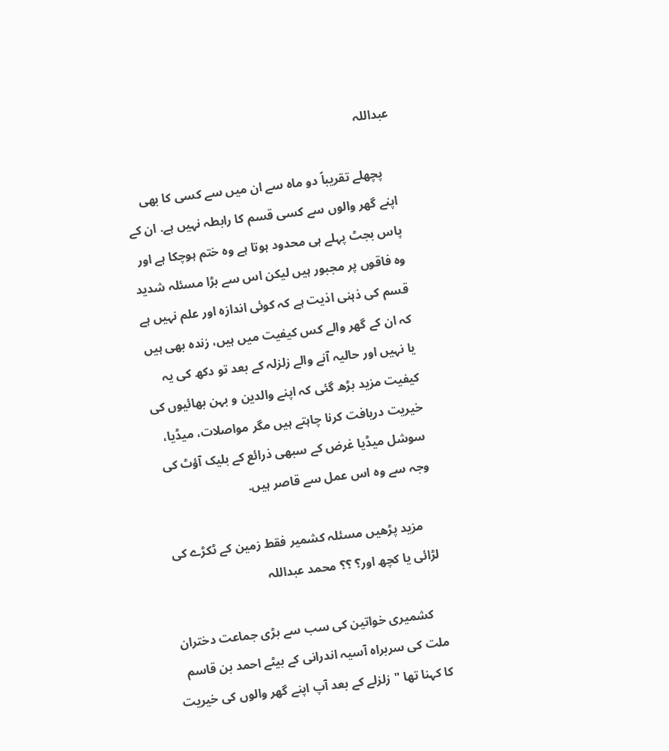عبداللہ

    پچھلے تقریباً دو ماہ سے ان میں سے کسی کا بھی اپنے گھر والوں سے کسی قسم کا رابطہ نہیں ہے. ان کے پاس بجٹ پہلے ہی محدود ہوتا ہے وہ ختم ہوچکا ہے اور وہ فاقوں پر مجبور ہیں لیکن اس سے بڑا مسئلہ شدید قسم کی ذہنی اذیت ہے کہ کوئی اندازہ اور علم نہیں ہے کہ ان کے گھر والے کس کیفیت میں ہیں، زندہ بھی ہیں یا نہیں اور حالیہ آنے والے زلزلہ کے بعد تو دکھ کی یہ کیفیت مزید بڑھ گئی کہ اپنے والدین و بہن بھائیوں کی خیریت دریافت کرنا چاہتے ہیں مگر مواصلات، میڈیا، سوشل میڈیا غرض کے سبھی ذرائع کے بلیک آؤٹ کی وجہ سے وہ اس عمل سے قاصر ہیں.

    مزید پڑھیں مسئلہ کشمیر فقط زمین کے ٹکڑے کی لڑائی یا کچھ اور؟ ؟؟ محمد عبداللہ

    کشمیری خواتین کی سب سے بڑی جماعت دختران ملت کی سربراہ آسیہ اندرانی کے بیٹے احمد بن قاسم کا کہنا تھا "زلزلے کے بعد آپ اپنے گھر والوں کی خیریت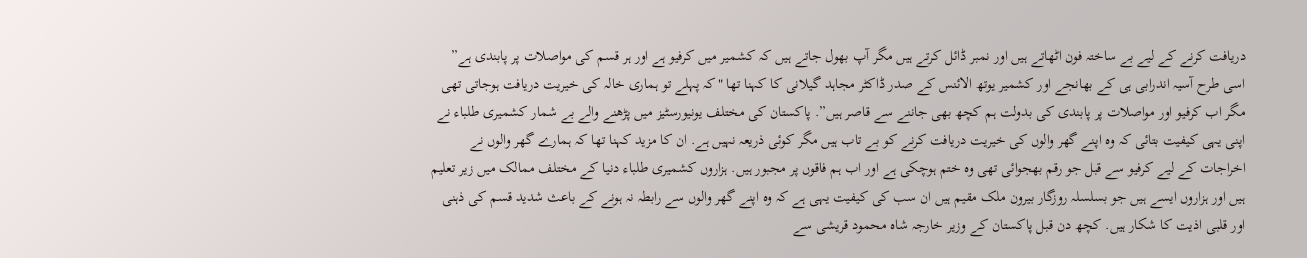دریافت کرنے کے لیے بے ساختہ فون اٹھاتے ہیں اور نمبر ڈائل کرتے ہیں مگر آپ بھول جاتے ہیں کہ کشمیر میں کرفیو ہے اور ہر قسم کی مواصلات پر پابندی ہے” اسی طرح آسیہ اندرابی ہی کے بھانجے اور کشمیر یوتھ الائنس کے صدر ڈاکٹر مجاہد گیلانی کا کہنا تھا "کہ پہلے تو ہماری خالہ کی خیریت دریافت ہوجاتی تھی مگر اب کرفیو اور مواصلات پر پابندی کی بدولت ہم کچھ بھی جاننے سے قاصر ہیں”. پاکستان کی مختلف یونیورسٹیز میں پڑھنے والے بے شمار کشمیری طلباء نے اپنی یہی کیفیت بتائی کہ وہ اپنے گھر والوں کی خیریت دریافت کرنے کو بے تاب ہیں مگر کوئی ذریعہ نہیں ہے. ان کا مزید کہنا تھا کہ ہمارے گھر والوں نے اخراجات کے لیے کرفیو سے قبل جو رقم بھجوائی تھی وہ ختم ہوچکی ہے اور اب ہم فاقوں پر مجبور ہیں. ہزاروں کشمیری طلباء دنیا کے مختلف ممالک میں زیر تعلیم ہیں اور ہزاروں ایسے ہیں جو بسلسلہ روزگار بیرون ملک مقیم ہیں ان سب کی کیفیت یہی ہے کہ وہ اپنے گھر والوں سے رابطہ نہ ہونے کے باعث شدید قسم کی ذہنی اور قلبی اذیت کا شکار ہیں. کچھ دن قبل پاکستان کے وزیر خارجہ شاہ محمود قریشی سے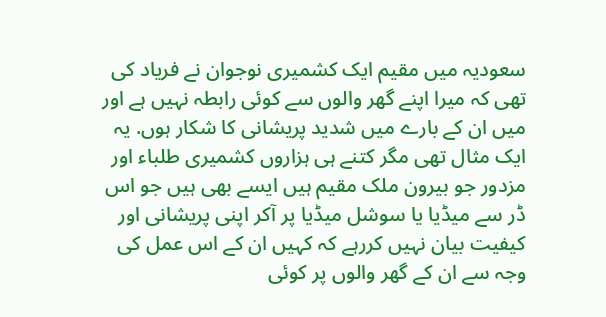سعودیہ میں مقیم ایک کشمیری نوجوان نے فریاد کی تھی کہ میرا اپنے گھر والوں سے کوئی رابطہ نہیں ہے اور میں ان کے بارے میں شدید پریشانی کا شکار ہوں. یہ ایک مثال تھی مگر کتنے ہی ہزاروں کشمیری طلباء اور مزدور جو بیرون ملک مقیم ہیں ایسے بھی ہیں جو اس ڈر سے میڈیا یا سوشل میڈیا پر آکر اپنی پریشانی اور کیفیت بیان نہیں کررہے کہ کہیں ان کے اس عمل کی وجہ سے ان کے گھر والوں پر کوئی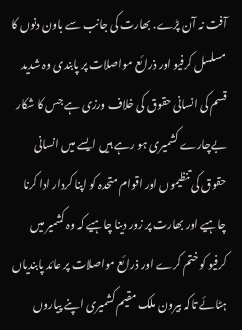آفت نہ آن پڑے. بھارت کی جانب سے باون دنوں کا مسلسل کرفیو اور ذرائع مواصلات پر پابندی وہ شدید قسم کی انسانی حقوق کی خلاف ورزی ہے جس کا شکار بےچارے کشمیری ہو رہے ہیں ایسے میں انسانی حقوق کی تنظیموں اور اقوام متحدہ کو اپنا کردار ادا کرنا چاہیے اور بھارت پر زور دینا چاہیے کہ وہ کشمیر میں کرفیو کو ختم کرے اور ذرائع مواصلات پر عائد پابندیاں ہٹائے تاکہ بیرون ملک مقیم کشمیری اپنے پیاروں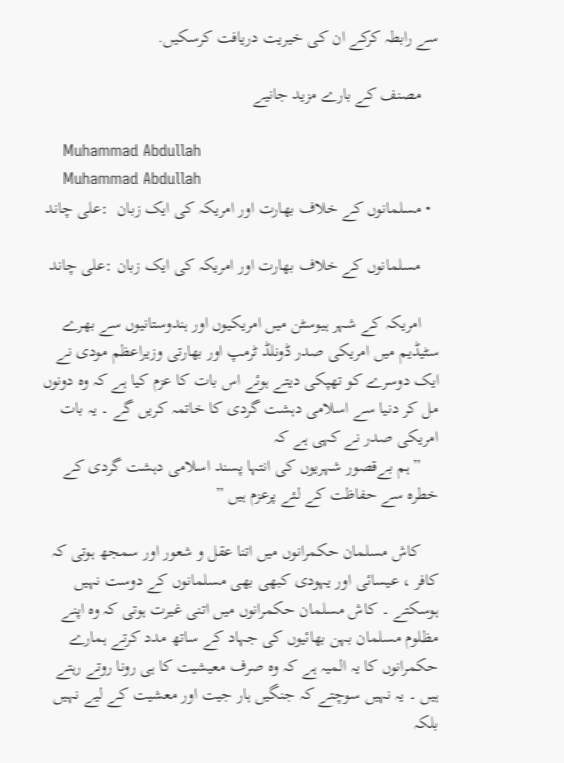سے رابطہ کرکے ان کی خیریت دریافت کرسکیں.

    مصنف کے بارے مزید جانیے

    Muhammad Abdullah
    Muhammad Abdullah
  • مسلمانوں کے خلاف بھارت اور امریکہ کی ایک زبان  :علی چاند

    مسلمانوں کے خلاف بھارت اور امریکہ کی ایک زبان :علی چاند

    امریکہ کے شہر ہیوسٹن میں امریکیوں اور ہندوستانیوں سے بھرے سٹیڈیم میں امریکی صدر ڈونلڈ ٹرمپ اور بھارتی وزیراعظم مودی نے ایک دوسرے کو تھپکی دیتے ہوئے اس بات کا عزم کیا ہے کہ وہ دونوں مل کر دنیا سے اسلامی دہشت گردی کا خاتمہ کریں گے ۔ یہ بات امریکی صدر نے کہی ہے کہ
    ” ہم بےقصور شہریوں کی انتہا پسند اسلامی دہشت گردی کے خطرہ سے حفاظت کے لئے پرعزم ہیں ”

    کاش مسلمان حکمرانوں میں اتنا عقل و شعور اور سمجھ ہوتی کہ کافر ، عیسائی اور یہودی کبھی بھی مسلمانوں کے دوست نہیں ہوسکتے ۔ کاش مسلمان حکمرانوں میں اتنی غیرت ہوتی کہ وہ اپنے مظلوم مسلمان بہن بھائیوں کی جہاد کے ساتھ مدد کرتے ہمارے حکمرانوں کا یہ المیہ ہے کہ وہ صرف معیشیت کا ہی رونا روتے رہتے ہیں ۔ یہ نہیں سوچتے کہ جنگیں ہار جیت اور معشیت کے لیے نہیں بلکہ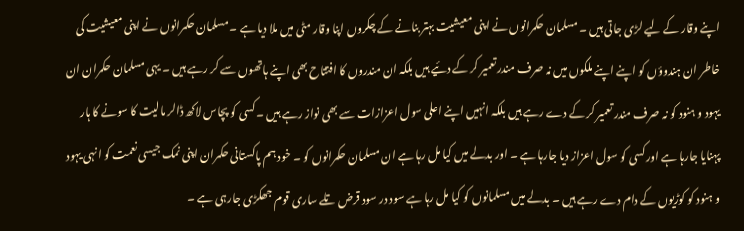اپنے وقار کے لیے لڑی جاتی ہیں ۔ مسلمان حکمرانوں نے اپنی معیشیت بہتر بنانے کے چکروں اپنا وقار مٹی میں ملا دیا ہے ۔ مسلمان حکمرانوں نے اپنی معیشیت کی خاطر ان ہندوؤں کو اپنے اپنے ملکوں میں نہ صرف مندر تعمیر کر کے دئیے ہیں بلکہ ان مندروں کا افتتاح بھی اپنے ہاتھوں سے کر رہے ہیں ۔ یہی مسلمان حکمران ان یہود و ہنود کو نہ صرف مندر تعمیر کر کے دے رہے ہیں بلکہ انہیں اپنے اعلی سول اعزازات سے بھی نواز رہے ہیں ۔ کسی کو پچاس لاکھ ڈالر مالیت کا سونے کا ہار پہنایا جارہا ہے اور کسی کو سول اعزاز دیا جارہا ہے ۔ اور بدلے میں کیا مل رہا ہے ان مسلمان حکمرانوں کو ۔ خود ہم پاکستانی حکمران اپنی نمک جیسی نعمت کو انہی یہود و ہنود کو کوڑیوں کے دام دے رہے ہیں ۔ بدلے میں مسلمانوں کو کیا مل رہا ہے سود در سود قرض تلے ساری قوم جھکڑی جارہی ہے ۔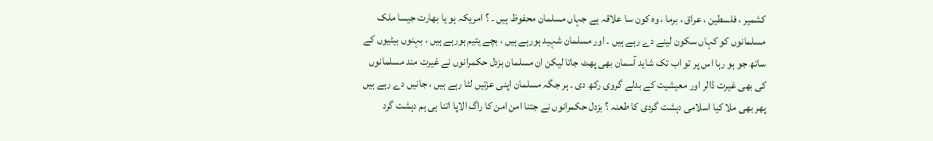کشمیر ، فلسطین ، عراق ، برما ، وہ کون سا علاقہ ہے جہاں مسلمان محفوظ ہیں ۔ ؟ امریکہ ہو یا بھارت جیسا ملک مسلمانوں کو کہاں سکون لینے دے رہے ہیں ۔ اور مسلمان شہید ہورہے ہیں ، بچے یتیم ہورہے ہیں ، بہنوں بیٹیوں کے ساتھ جو ہو رہا اس پر تو اب تک شاید آسمان بھی پھٹ جاتا لیکن ان مسلمان بزدل حکمرانوں نے غیرت مند مسلمانوں کی بھی غیرت ڈالر اور معیشیت کے بدلے گروی رکھ دی ۔ ہر جگہ مسلمان اپنی عزتیں لٹا رہے ہیں ، جانیں دے رہے ہیں پھر بھی ملا کیا اسلامی دہشت گردی کا طعنہ ؟ بزدل حکمرانوں نے جتنا امن امن کا راگ الاپا اتنا ہی ہم دہشت گرد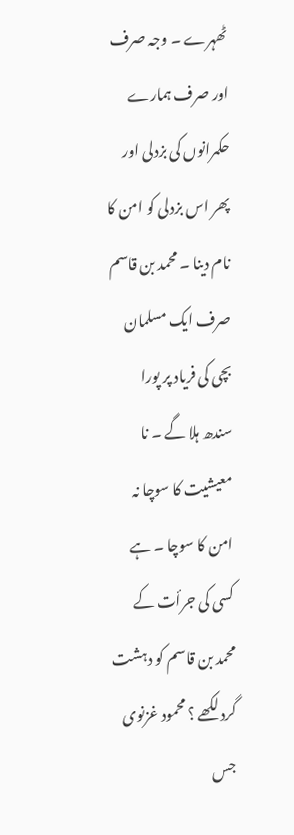ٹھہرے ۔ وجہ صرف اور صرف ہمارے حکمرانوں کی بزدلی اور پھر اس بزدلی کو امن کا نام دینا ۔ محمد بن قاسم صرف ایک مسلمان بچی کی فریاد پر پورا سندھ ہلا گے ۔ نا معیشیت کا سوچا نہ امن کا سوچا ۔ ہے کسی کی جرأت کے محمد بن قاسم کو دہشت گرد لکھے ؟ محمود غزنوی جس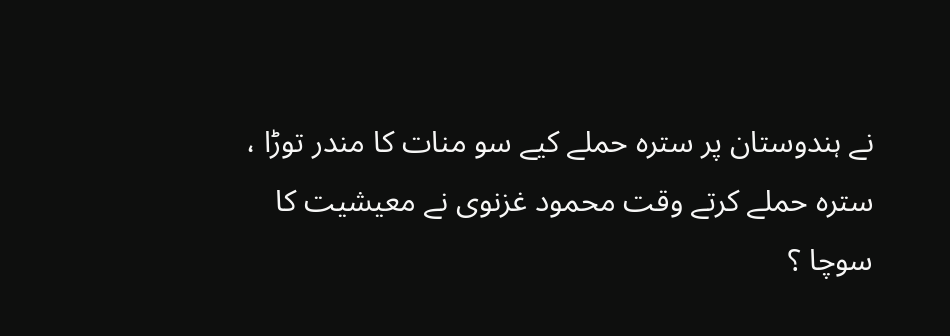نے ہندوستان پر سترہ حملے کیے سو منات کا مندر توڑا ، سترہ حملے کرتے وقت محمود غزنوی نے معیشیت کا سوچا ؟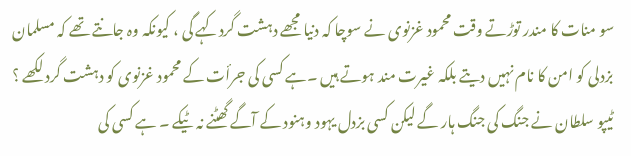سو منات کا مندر توڑتے وقت محمود غزنوی نے سوچا کہ دنیا مجھے دہشت گردکہے گی ، کیونکہ وہ جانتے تھے کہ مسلمان بزدلی کو امن کا نام نہیں دیتے بلکہ غیرت مند ہوتے ہیں ۔ہے کسی کی جرأت کے محمود غزنوی کو دہشت گرد لکھے ؟ ٹیپو سلطان نے جنگ کی جنگ ہار گے لیکن کسی بزدل یہود وہنود کے آگے گھٹنے نہ ٹیکے ۔ ہے کسی کی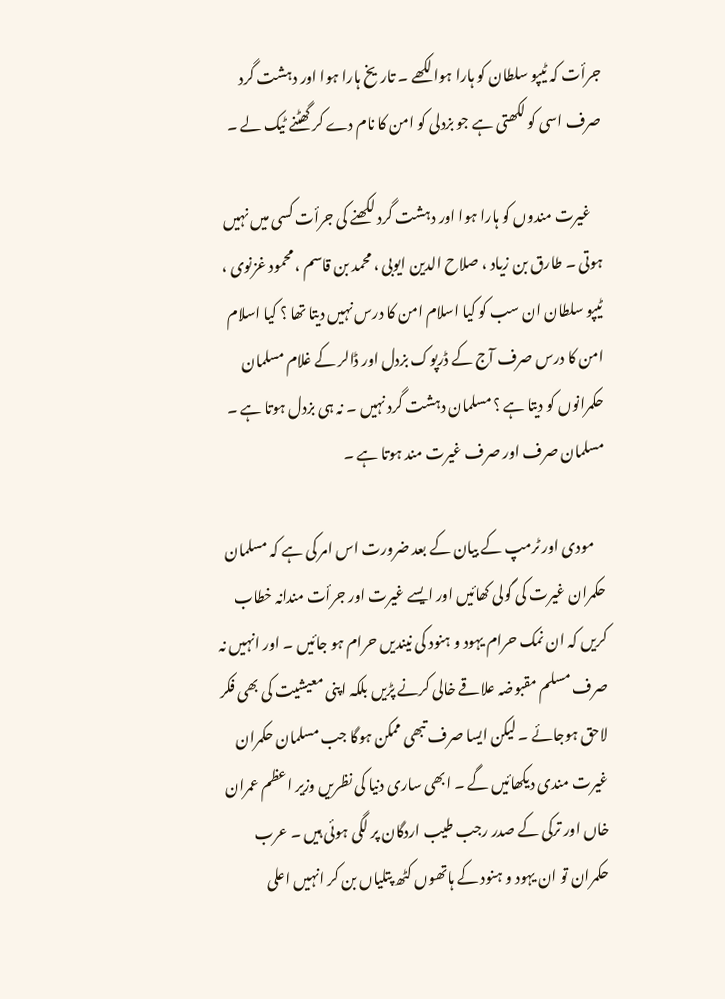جرأت کہ ٹیپو سلطان کو ہارا ہوا لکھے ۔ تاریخ ہارا ہوا اور دہشت گرد صرف اسی کو لکھتی ہے جو بزدلی کو امن کا نام دے کر گھٹنے ٹیک لے ۔

    غیرت مندوں کو ہارا ہوا اور دہشت گرد لکھنے کی جرأت کسی میں نہیں ہوتی ۔ طارق بن زیاد ، صلاح الدین ایوبی ، محمد بن قاسم ، محمود غزنوی ، ٹیپو سلطان ان سب کو کیا اسلام امن کا درس نہیں دیتا تھا ؟ کیا اسلام امن کا درس صرف آج کے ڈرپوک بزدل اور ڈالر کے غلام مسلمان حکمرانوں کو دیتا ہے ؟ مسلمان دہشت گرد نہیں ۔ نہ ہی بزدل ہوتا ہے ۔ مسلمان صرف اور صرف غیرت مند ہوتا ہے ۔

    مودی اور ٹرمپ کے بیان کے بعد ضرورت اس امر کی ہے کہ مسلمان حکمران غیرت کی گولی کھائیں اور ایسے غیرت اور جرأت مندانہ خطاب کریں کہ ان نمک حرام یہود و ہنود کی نیندیں حرام ہو جائیں ۔ اور انہیں نہ صرف مسلم مقبوضہ علاقے خالی کرنے پڑیں بلکہ اپنی معیشیت کی بھی فکر لاحق ہوجائے ۔ لیکن ایسا صرف تبھی ممکن ہوگا جب مسلمان حکمران غیرت مندی دیکھائیں گے ۔ ابھی ساری دنیا کی نظریں وزیر اعظم عمران خاں اور ترکی کے صدر رجب طیب اردگان پر لگی ہوئی ہیں ۔ عرب حکمران تو ان یہود و ہنود کے ہاتھوں کٹھ پتلیاں بن کر انہیں اعلی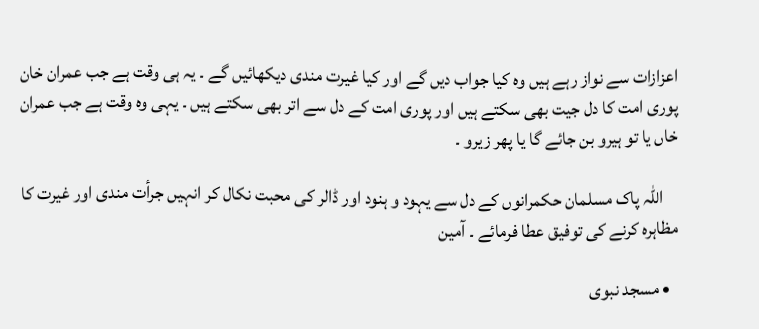اعزازات سے نواز رہے ہیں وہ کیا جواب دیں گے اور کیا غیرت مندی دیکھائیں گے ۔ یہ ہی وقت ہے جب عمران خان پوری امت کا دل جیت بھی سکتے ہیں اور پوری امت کے دل سے اتر بھی سکتے ہیں ۔ یہی وہ وقت ہے جب عمران خاں یا تو ہیرو بن جائے گا یا پھر زیرو ۔

    اللہ پاک مسلمان حکمرانوں کے دل سے یہود و ہنود اور ڈالر کی محبت نکال کر انہیں جرأت مندی اور غیرت کا مظاہرہ کرنے کی توفیق عطا فرمائے ۔ آمین

  • مسجد نبوی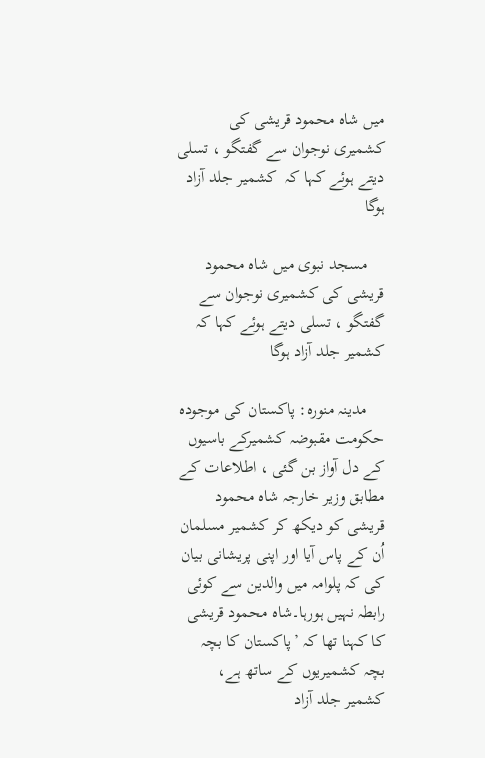میں شاہ محمود قریشی کی کشمیری نوجوان سے گفتگو ، تسلی دیتے ہوئے کہا کہ  کشمیر جلد آزاد ہوگا

    مسجد نبوی میں شاہ محمود قریشی کی کشمیری نوجوان سے گفتگو ، تسلی دیتے ہوئے کہا کہ کشمیر جلد آزاد ہوگا

    مدینہ منورہ: پاکستان کی موجودہ حکومت مقبوضہ کشمیرکے باسیوں کے دل آواز بن گئی ، اطلاعات کے مطابق وزیر خارجہ شاہ محمود قریشی کو دیکھ کر کشمیر مسلمان اُن کے پاس آیا اور اپنی پریشانی بیان کی کہ پلوامہ میں والدین سے کوئی رابطہ نہیں ہورہا۔شاہ محمود قریشی کا کہنا تھا کہ ’پاکستان کا بچہ بچہ کشمیریوں کے ساتھ ہے، کشمیر جلد آزاد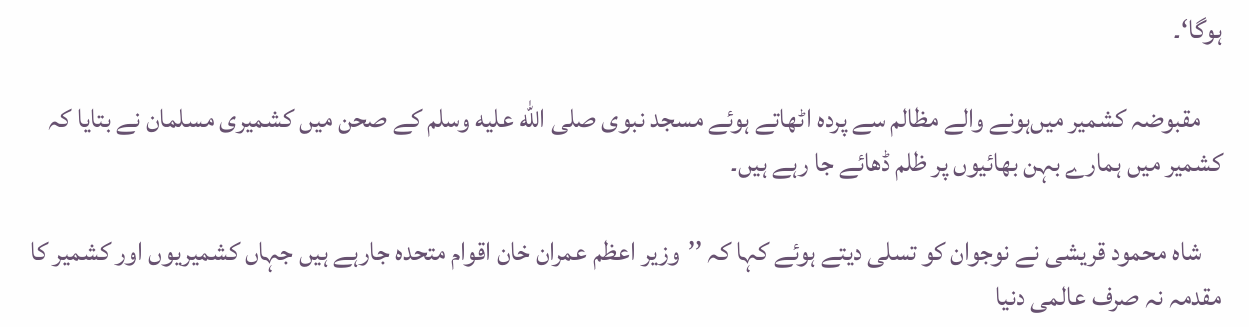ہوگا‘۔

    مقبوضہ کشمیر میں‌ہونے والے مظالم سے پردہ اٹھاتے ہوئے مسجد نبوی صلى الله عليه وسلم کے صحن میں کشمیری مسلمان نے بتایا کہ کشمیر میں ہمارے بہن بھائیوں پر ظلم ڈھائے جا رہے ہیں۔

    شاہ محمود قریشی نے نوجوان کو تسلی دیتے ہوئے کہا کہ ’’وزیر اعظم عمران خان اقوام متحدہ جارہے ہیں جہاں کشمیریوں اور کشمیر کا مقدمہ نہ صرف عالمی دنیا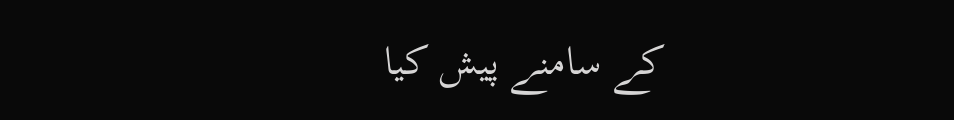کے سامنے پیش کیا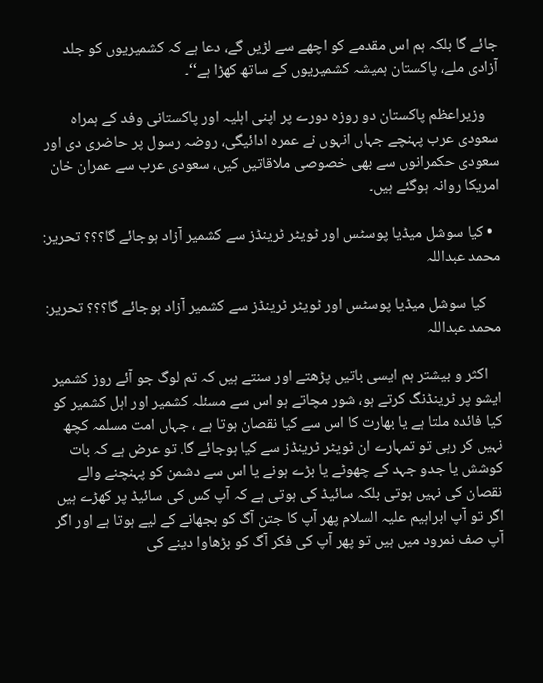جائے گا بلکہ ہم اس مقدمے کو اچھے سے لڑیں گے، دعا ہے کہ کشمیریوں کو جلد آزادی ملے، پاکستان ہمیشہ کشمیریوں کے ساتھ کھڑا ہے‘‘۔

    وزیراعظم پاکستان دو روزہ دورے پر اپنی اہلیہ اور پاکستانی وفد کے ہمراہ سعودی عرب پہنچے جہاں انہوں نے عمرہ ادائیگی، روضہ رسول پر حاضری دی اور سعودی حکمرانوں سے بھی خصوصی ملاقاتیں کیں، سعودی عرب سے عمران خان امریکا روانہ ہوگئے ہیں‌۔

  • کیا سوشل میڈیا پوسٹس اور ٹویٹر ٹرینڈز سے کشمیر آزاد ہوجائے گا؟؟؟ تحریر: محمد عبداللہ

    کیا سوشل میڈیا پوسٹس اور ٹویٹر ٹرینڈز سے کشمیر آزاد ہوجائے گا؟؟؟ تحریر: محمد عبداللہ

    اکثر و بیشتر ہم ایسی باتیں پڑھتے اور سنتے ہیں کہ تم لوگ جو آئے روز کشمیر ایشو پر ٹرینڈنگ کرتے ہو، شور مچاتے ہو اس سے مسئلہ کشمیر اور اہل کشمیر کو کیا فائدہ ملتا ہے یا بھارت کا اس سے کیا نقصان ہوتا ہے ، جہاں امت مسلمہ کچھ نہیں کر رہی تو تمہارے ان ٹویٹر ٹرینڈز سے کیا ہوجائے گا. تو عرض ہے کہ بات کوشش یا جدو جہد کے چھوٹے یا بڑے ہونے یا اس سے دشمن کو پہنچنے والے نقصان کی نہیں ہوتی بلکہ سائیڈ کی ہوتی ہے کہ آپ کس کی سائیڈ پر کھڑے ہیں اگر تو آپ ابراہیم علیہ السلام پھر آپ کا جتن آگ کو بجھانے کے لیے ہوتا ہے اور اگر آپ صف نمرود میں ہیں تو پھر آپ کی فکر آگ کو بڑھاوا دینے کی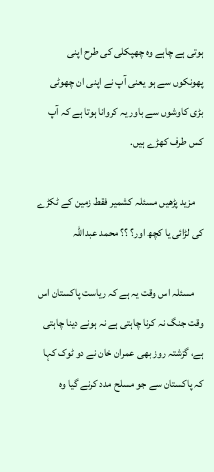ہوتی ہے چاہے وہ چھپکلی کی طرح اپنی پھونکوں سے ہو یعنی آپ نے اپنی ان چھوٹی بڑی کاوشوں سے باور یہ کروانا ہوتا ہے کہ آپ کس طرف کھڑے ہیں.

    مزید پڑھیں مسئلہ کشمیر فقط زمین کے ٹکڑے کی لڑائی یا کچھ اور؟ ؟؟ محمد عبداللہ

    مسئلہ اس وقت یہ ہے کہ ریاست پاکستان اس وقت جنگ نہ کرنا چاہتی ہے نہ ہونے دینا چاہتی ہے، گزشتہ روز بھی عمران خان نے دو ٹوک کہا کہ پاکستان سے جو مسلح مدد کرنے گیا وہ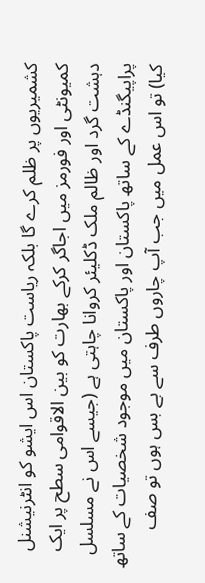کشمیریوں پر ظلم کرے گا بلکہ ریاست پاکستان اس ایشو کو انٹرنیشنل کمیونٹی اور فورمز میں اجاگر کرکے بھارت کو بین الاقوامی سطح پر ایک دہشت گرد اور ظالم ملک ڈکلیئر کروانا چاہتی ہے (جیسے اس نے مسلسل پراپیگنڈے کے ساتھ پاکستان اور پاکستان میں موجود شخصیات کے ساتھ کیا) تو اس عمل میں جب آپ چاروں طرف سے بے بس ہوں تو صف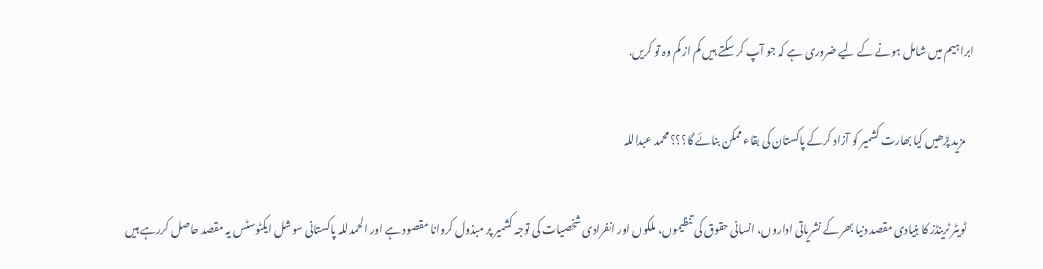ابراہیم میں شامل ہونے کے لیے ضروری ہے کہ جو آپ کر سکتے ہیں کم از کم وہ تو کریں.

    مزید پڑھیں کیا بھارت کشمیر کو آزاد کرکے پاکستان کی بقاء ممکن بنائے گا؟؟؟ محمد عبداللہ

    ٹویٹر ٹرینڈز کا بنیادی مقصد دنیا بھر کے نشریاتی اداروں، انسانی حقوق کی تنظیموں، ملکوں اور انفرادی شخصیات کی توجہ کشمیر پر مبذول کروانا مقصود ہے اور الحمدللہ پاکستانی سوشل ایکٹوسٹس یہ مقصد حاصل کررہے ہیں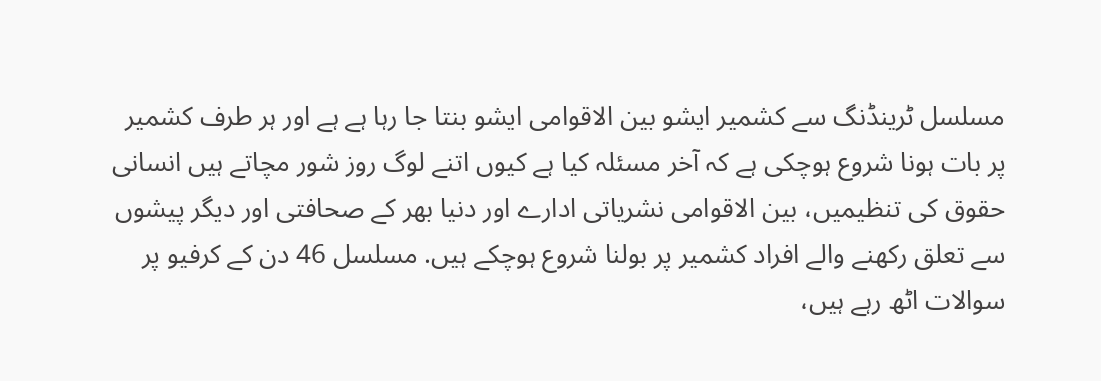مسلسل ٹرینڈنگ سے کشمیر ایشو بین الاقوامی ایشو بنتا جا رہا ہے ہے اور ہر طرف کشمیر پر بات ہونا شروع ہوچکی ہے کہ آخر مسئلہ کیا ہے کیوں اتنے لوگ روز شور مچاتے ہیں انسانی حقوق کی تنظیمیں، بین الاقوامی نشریاتی ادارے اور دنیا بھر کے صحافتی اور دیگر پیشوں سے تعلق رکھنے والے افراد کشمیر پر بولنا شروع ہوچکے ہیں. مسلسل 46 دن کے کرفیو پر سوالات اٹھ رہے ہیں،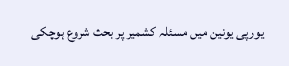یورپی یونین میں مسئلہ کشمیر پر بحث شروع ہوچکی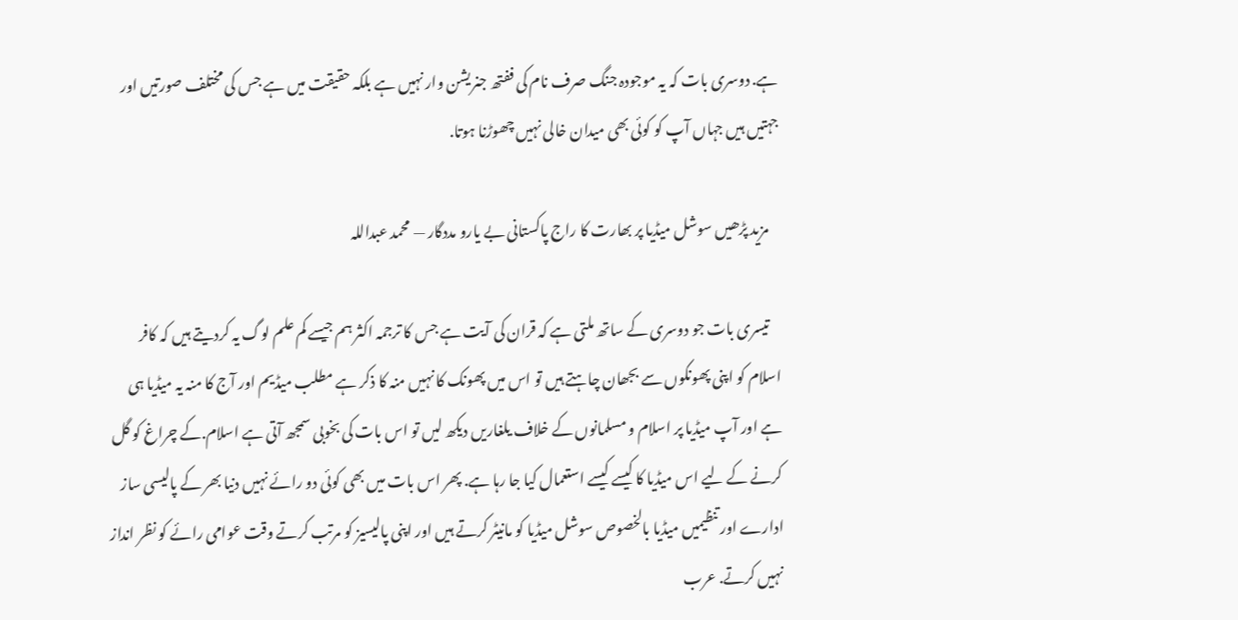ہے. دوسری بات کہ یہ موجودہ جنگ صرف نام کی ففتھ جنریشن وار نہیں ہے بلکہ حقیقت میں ہے جس کی مختلف صورتیں اور جہتیں ہیں جہاں آپ کو کوئی بھی میدان خالی نہیں چھوڑنا ہوتا.

    مزید پڑھیں سوشل میڈیا پر بھارت کا راج پاکستانی بے یارو مددگار — محمد عبداللہ

    تیسری بات جو دوسری کے ساتھ ملتی ہے کہ قران کی آیت ہے جس کا ترجمہ اکثر ہم جیسے کم علم لوگ یہ کردیتے ہیں کہ کافر اسلام کو اپنی پھونکوں سے بجھان چاہتے ہیں تو اس میں پھونک کا نہیں منہ کا ذکر ہے مطلب میڈیم اور آج کا منہ یہ میڈیا ہی ہے اور آپ میڈیا پر اسلام و مسلمانوں کے خلاف یلغاریں دیکھ لیں تو اس بات کی بخوبی سمجھ آتی ہے اسلام.کے چراغ کو گل کرنے کے لیے اس میڈیا کا کیسے کیسے استعمال کیا جا رہا ہے. پھر اس بات میں بھی کوئی دو رائے نہیں دنیا بھر کے پالیسی ساز ادارے اور تنظیمیں میڈیا بالخصوص سوشل میڈیا کو مانیٹر کرتے ہیں اور اپنی پالیسیز کو مرتب کرتے وقت عوامی رائے کو نظر انداز نہیں کرتے. عرب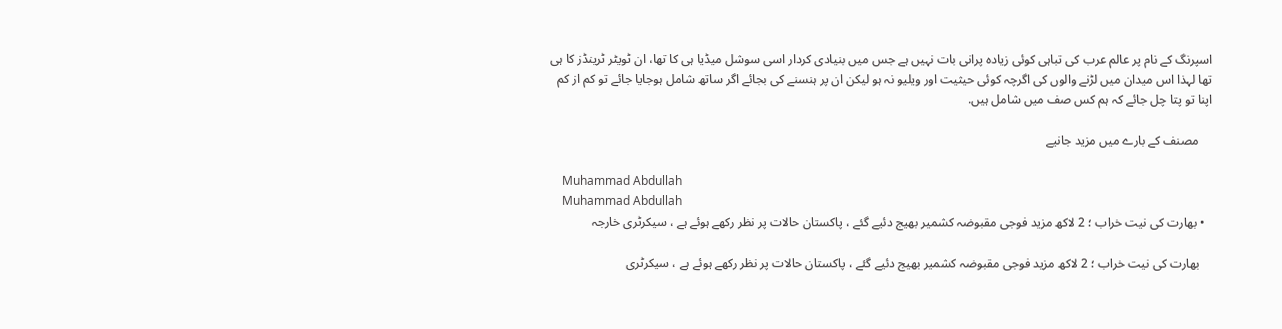اسپرنگ کے نام پر عالم عرب کی تباہی کوئی زیادہ پرانی بات نہیں ہے جس میں بنیادی کردار اسی سوشل میڈیا ہی کا تھا، ان ٹویٹر ٹرینڈز کا ہی تھا لہذا اس میدان میں لڑنے والوں کی اگرچہ کوئی حیثیت اور ویلیو نہ ہو لیکن ان پر ہنسنے کی بجائے اگر ساتھ شامل ہوجایا جائے تو کم از کم اپنا تو پتا چل جائے کہ ہم کس صف میں شامل ہیں.

    مصنف کے بارے میں مزید جانیے

    Muhammad Abdullah
    Muhammad Abdullah
  • بھارت کی نیت خراب ؛ 2 لاکھ مزید فوجی مقبوضہ کشمیر بھیج دئیے گئے ، پاکستان حالات پر نظر رکھے ہوئے ہے ، سیکرٹری خارجہ

    بھارت کی نیت خراب ؛ 2 لاکھ مزید فوجی مقبوضہ کشمیر بھیج دئیے گئے ، پاکستان حالات پر نظر رکھے ہوئے ہے ، سیکرٹری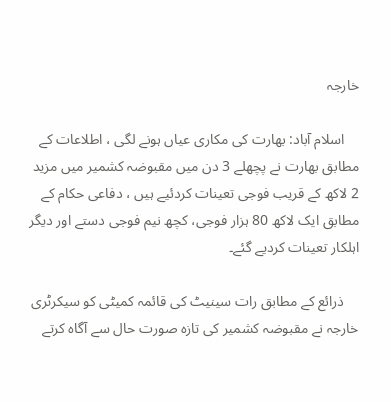خارجہ

    اسلام آباد: بھارت کی مکاری عیاں ہونے لگی ، اطلاعات کے مطابق بھارت نے پچھلے 3 دن میں مقبوضہ کشمیر میں مزید 2 لاکھ کے قریب فوجی تعینات کردئیے ہیں ، دفاعی حکام کے مطابق ایک لاکھ 80 ہزار فوجی، کچھ نیم فوجی دستے اور دیگر اہلکار تعینات کردیے گئے۔

    ذرائع کے مطابق رات سینیٹ کی قائمہ کمیٹی کو سیکرٹری خارجہ نے مقبوضہ کشمیر کی تازہ صورت حال سے آگاہ کرتے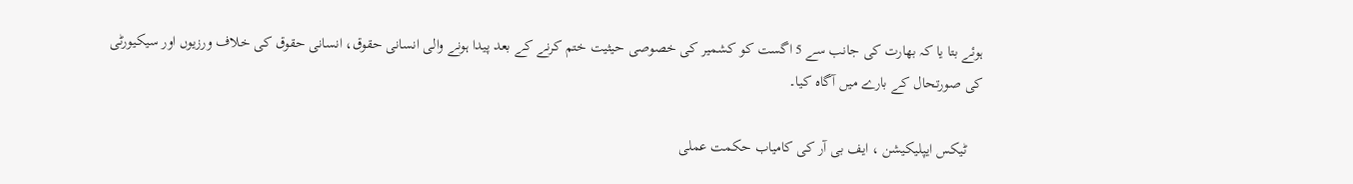ہوئے بتا یا کہ بھارت کی جانب سے 5 اگست کو کشمیر کی خصوصی حیثیت ختم کرنے کے بعد پیدا ہونے والی انسانی حقوق، انسانی حقوق کی خلاف ورزیوں اور سیکیورٹی کی صورتحال کے بارے میں آگاہ کیا۔

    ٹیکس ایپلیکیشن ، ایف بی آر کی کامیاب حکمت عملی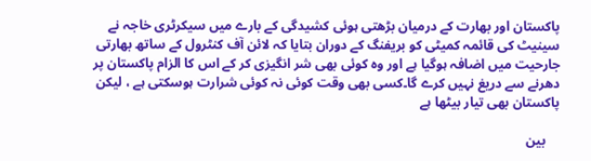پاکستان اور بھارت کے درمیان بڑھتی ہوئی کشیدگی کے بارے میں سیکرٹری خاجہ نے سینیٹ کی قائمہ کمیٹی کو بریفنگ کے دوران بتایا کہ لائن آف کنٹرول کے ساتھ بھارتی جارحیت میں اضافہ ہوگیا ہے اور وہ کوئی بھی شر انگیزی کر کے اس کا الزام پاکستان پر دھرنے سے دریغ نہیں کرے گا۔کسی بھی وقت کوئی نہ کوئی شرارت ہوسکتی ہے ، لیکن پاکستان بھی تیار بیٹھا ہے

    بین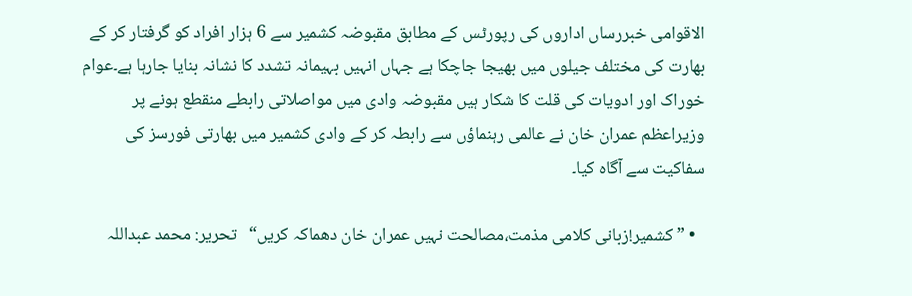الاقوامی خبررساں اداروں کی رپورٹس کے مطابق مقبوضہ کشمیر سے 6 ہزار افراد کو گرفتار کر کے بھارت کی مختلف جیلوں میں بھیجا جاچکا ہے جہاں انہیں بہیمانہ تشدد کا نشانہ بنایا جارہا ہے۔عوام خوراک اور ادویات کی قلت کا شکار ہیں مقبوضہ وادی میں مواصلاتی رابطے منقطع ہونے پر وزیراعظم عمران خان نے عالمی رہنماؤں سے رابطہ کر کے وادی کشمیر میں بھارتی فورسز کی سفاکیت سے آگاہ کیا۔

  • ”کشمیر!زبانی کلامی مذمت،مصالحت نہیں عمران خان دھماکہ کریں“   تحریر: محمد عبداللہ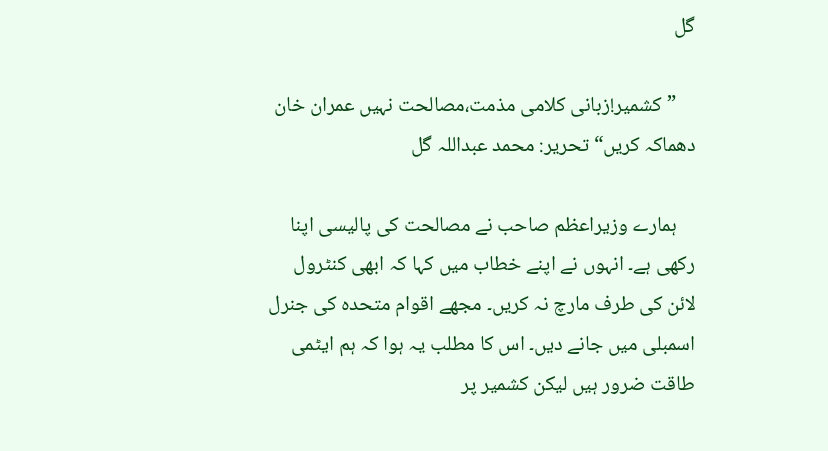گل

    ”کشمیر!زبانی کلامی مذمت،مصالحت نہیں عمران خان دھماکہ کریں“ تحریر: محمد عبداللہ گل

    ہمارے وزیراعظم صاحب نے مصالحت کی پالیسی اپنا رکھی ہے۔ انہوں نے اپنے خطاب میں کہا کہ ابھی کنٹرول لائن کی طرف مارچ نہ کریں۔ مجھے اقوام متحدہ کی جنرل اسمبلی میں جانے دیں۔ اس کا مطلب یہ ہوا کہ ہم ایٹمی طاقت ضرور ہیں لیکن کشمیر پر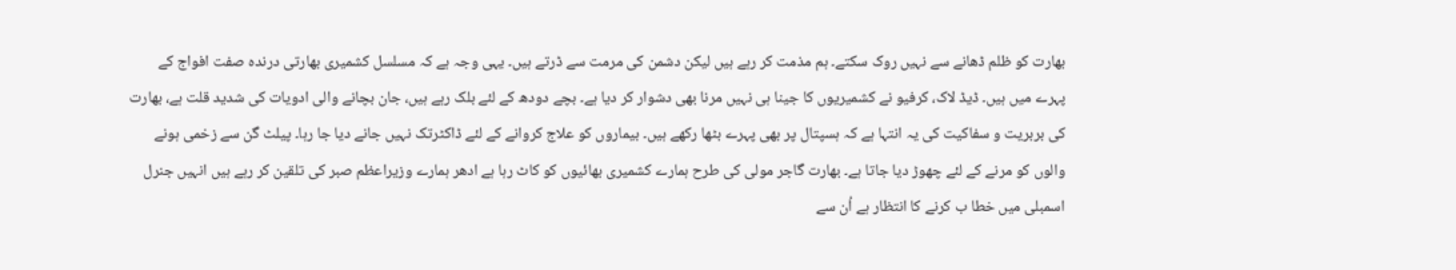بھارت کو ظلم ڈھانے سے نہیں روک سکتے۔ ہم مذمت کر رہے ہیں لیکن دشمن کی مرمت سے ڈرتے ہیں۔ یہی وجہ ہے کہ مسلسل کشمیری بھارتی درندہ صفت افواج کے پہرے میں ہیں۔ ڈیڈ لاک، کرفیو نے کشمیریوں کا جینا ہی نہیں مرنا بھی دشوار کر دیا ہے۔ بچے دودھ کے لئے بلک رہے ہیں، جان بچانے والی ادویات کی شدید قلت ہے، بھارت کی بربریت و سفاکیت کی یہ انتہا ہے کہ ہسپتال پر بھی پہرے بٹھا رکھے ہیں۔ بیماروں کو علاج کروانے کے لئے ڈاکٹرتک نہیں جانے دیا جا رہا۔ پیلٹ گن سے زخمی ہونے والوں کو مرنے کے لئے چھوڑ دیا جاتا ہے۔ بھارت گاجر مولی کی طرح ہمارے کشمیری بھائیوں کو کاٹ رہا ہے ادھر ہمارے وزیراعظم صبر کی تلقین کر رہے ہیں انہیں جنرل اسمبلی میں خطا ب کرنے کا انتظار ہے اُن سے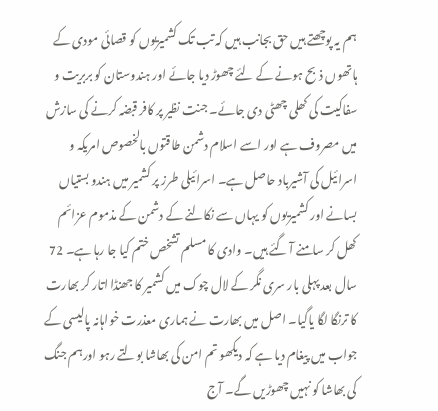ہم یہ پوچھتے ہیں حق بجانب ہیں کہ تب تک کشمیریوں کو قصائی مودی کے ہاتھوں ذبح ہونے کے لئے چھوڑ دیا جائے اور ہندوستان کو بربریت و سفاکیت کی کھلی چھٹی دی جائے۔ جنت نظیر پر کافر قبضہ کرنے کی سازش میں مصروف ہے اور اسے اسلام دشمن طاقتوں بالخصوص امریکہ و اسرائیل کی آشیرباد حاصل ہے۔ اسرائیلی طرز پر کشمیر میں ہندو بستیاں بسانے اور کشمیریوں کو یہاں سے نکالنے کے دشمن کے مذموم عزائم کھل کر سامنے آ گئے ہیں۔ وادی کا مسلم تشخص ختم کیا جا رہا ہے۔ 72 سال بعد پہلی بار سری نگر کے لال چوک میں کشمیر کا جھنڈا اتار کر بھارت کا ترنگا لگا یاگیا۔ اصل میں بھارت نے ہماری معذرت خواہانہ پالیسی کے جواب میں پیغام دیا ہے کہ دیکھو تم امن کی بھاشا بولتے رہو اورہم جنگ کی بھاشا کو نہیں چھوڑیں گے۔ آج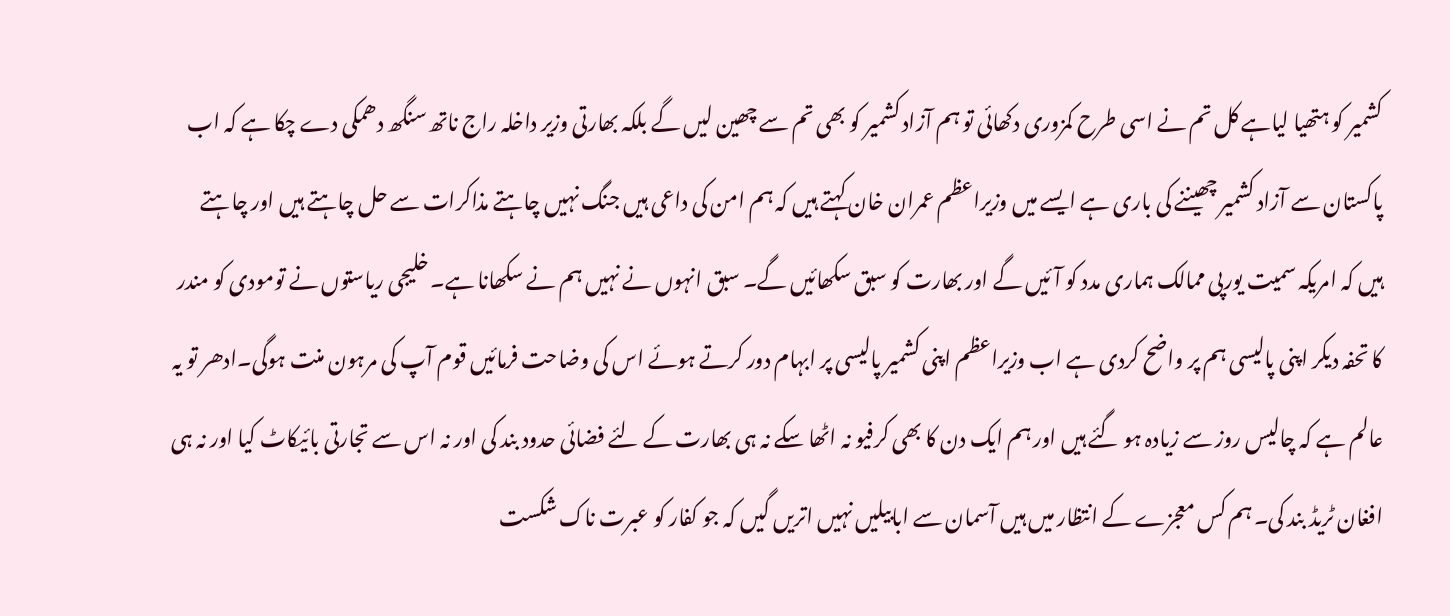کشمیر کو ہتھیا لیاہے کل تم نے اسی طرح کمزوری دکھائی تو ہم آزاد کشمیر کو بھی تم سے چھین لیں گے بلکہ بھارتی وزیر داخلہ راج ناتھ سنگھ دھمکی دے چکا ہے کہ اب پاکستان سے آزاد کشمیر چھیننے کی باری ہے ایسے میں وزیراعظم عمران خان کہتے ہیں کہ ہم امن کی داعی ہیں جنگ نہیں چاہتے مذاکرات سے حل چاہتے ہیں اور چاہتے ہیں کہ امریکہ سمیت یورپی ممالک ہماری مدد کو آئیں گے اور بھارت کو سبق سکھائیں گے۔ سبق انہوں نے نہیں ہم نے سکھانا ہے۔ خلیجی ریاستوں نے تومودی کو مندر کا تحفہ دیکر اپنی پالیسی ہم پر واضح کردی ہے اب وزیراعظم اپنی کشمیر پالیسی پر ابہام دور کرتے ہوئے اس کی وضاحت فرمائیں قوم آپ کی مرہون منت ہوگی۔ادھر تو یہ عالم ہے کہ چالیس روز سے زیادہ ہو گئے ہیں اور ہم ایک دن کا بھی کرفیو نہ اٹھا سکے نہ ہی بھارت کے لئے فضائی حدود بند کی اور نہ اس سے تجارتی بائیکاٹ کیا اور نہ ہی افغان ٹریڈ بند کی۔ ہم کس معجزے کے انتظار میں ہیں آسمان سے ابابیلیں نہیں اتریں گیں کہ جو کفار کو عبرت ناک شکست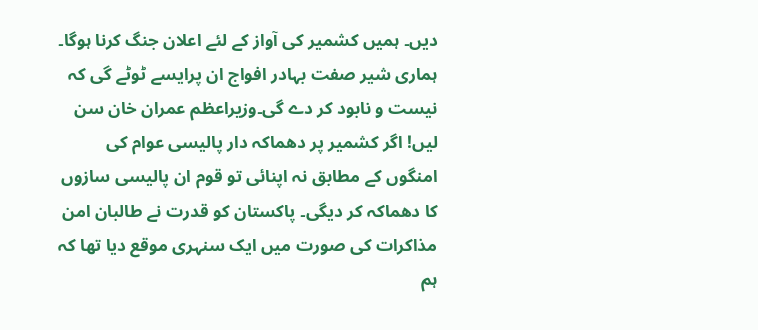دیں۔ ہمیں کشمیر کی آواز کے لئے اعلان جنگ کرنا ہوگا۔ ہماری شیر صفت بہادر افواج ان پرایسے ٹوٹے گی کہ نیست و نابود کر دے گی۔وزیراعظم عمران خان سن لیں! اگر کشمیر پر دھماکہ دار پالیسی عوام کی امنگوں کے مطابق نہ اپنائی تو قوم ان پالیسی سازوں کا دھماکہ کر دیگی۔ پاکستان کو قدرت نے طالبان امن مذاکرات کی صورت میں ایک سنہری موقع دیا تھا کہ ہم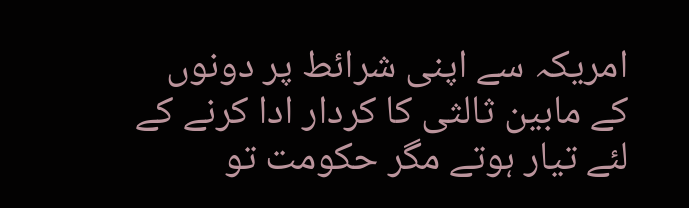امریکہ سے اپنی شرائط پر دونوں کے مابین ثالثی کا کردار ادا کرنے کے لئے تیار ہوتے مگر حکومت تو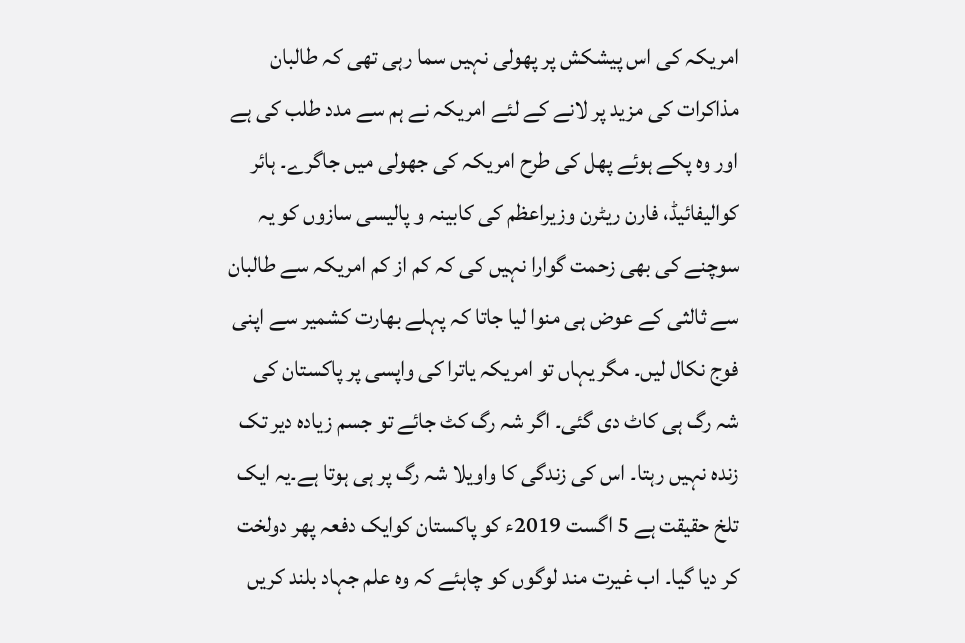امریکہ کی اس پیشکش پر پھولی نہیں سما رہی تھی کہ طالبان مذاکرات کی مزید پر لانے کے لئے امریکہ نے ہم سے مدد طلب کی ہے اور وہ پکے ہوئے پھل کی طرح امریکہ کی جھولی میں جاگرے۔ ہائر کوالیفائیڈ، فارن ریٹرن وزیراعظم کی کابینہ و پالیسی سازوں کو یہ سوچنے کی بھی زحمت گوارا نہیں کی کہ کم از کم امریکہ سے طالبان سے ثالثی کے عوض ہی منوا لیا جاتا کہ پہلے بھارت کشمیر سے اپنی فوج نکال لیں۔ مگر یہاں تو امریکہ یاترا کی واپسی پر پاکستان کی شہ رگ ہی کاٹ دی گئی۔ اگر شہ رگ کٹ جائے تو جسم زیادہ دیر تک زندہ نہیں رہتا۔ اس کی زندگی کا واویلا شہ رگ پر ہی ہوتا ہے۔یہ ایک تلخ حقیقت ہے 5 اگست 2019ء کو پاکستان کوایک دفعہ پھر دولخت کر دیا گیا۔ اب غیرت مند لوگوں کو چاہئے کہ وہ علم جہاد بلند کریں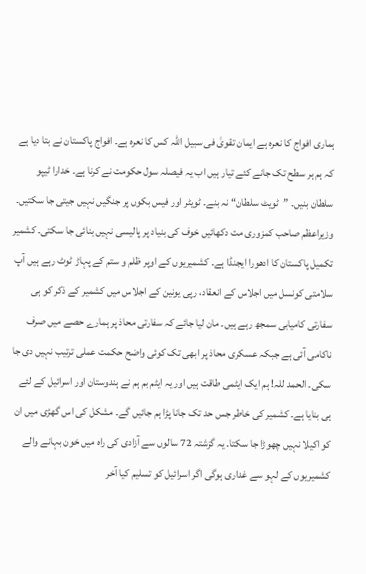ہماری افواج کا نعرہ ہے ایمان تقویٰ فی سبیل اللہ کس کا نعرہ ہے۔ افواج پاکستان نے بتا دیا ہے کہ ہم ہر سطح تک جانے کئے تیار ہیں اب یہ فیصلہ سول حکومت نے کرنا ہے۔ خدارا ٹیپو سلطان بنیں۔ ”ٹویٹ سلطان“ نہ بنے۔ ٹویٹر اور فیس بکوں پر جنگیں نہیں جیتی جا سکتیں۔ وزیراعظم صاحب کمزوری مت دکھائیں خوف کی بنیاد پر پالیسی نہیں بنائی جا سکتی۔ کشمیر تکمیل پاکستان کا ادھورا ایجنڈا ہے۔ کشمیریوں کے اوپر ظلم و ستم کے پہاڑ ٹوٹ رہے ہیں آپ سلامتی کونسل میں اجلاس کے انعقاد، رپی یونین کے اجلاس میں کشمیر کے ذکر کو ہی سفارتی کامیابی سمجھ رہے ہیں۔ مان لیا جائے کہ سفارتی محاذ پر ہمارے حصے میں صرف ناکامی آئی ہے جبکہ عسکری محاذ پر ابھی تک کوئی واضح حکمت عملی ترتیب نہیں دی جا سکی۔ الحمد للہ! ہم ایک ایٹمی طاقت ہیں اور یہ ایٹم بم ہم نے ہندوستان اور اسرائیل کے لئے ہی بنایا ہے۔ کشمیر کی خاطر جس حد تک جانا پڑا ہم جائیں گے۔ مشکل کی اس گھڑی میں ان کو اکیلا نہیں چھوڑا جا سکتا۔ یہ گزشتہ 72 سالوں سے آزادی کی راہ میں خون بہانے والے کشمیریوں کے لہو سے غداری ہوگی اگر اسرائیل کو تسلیم کیا آخر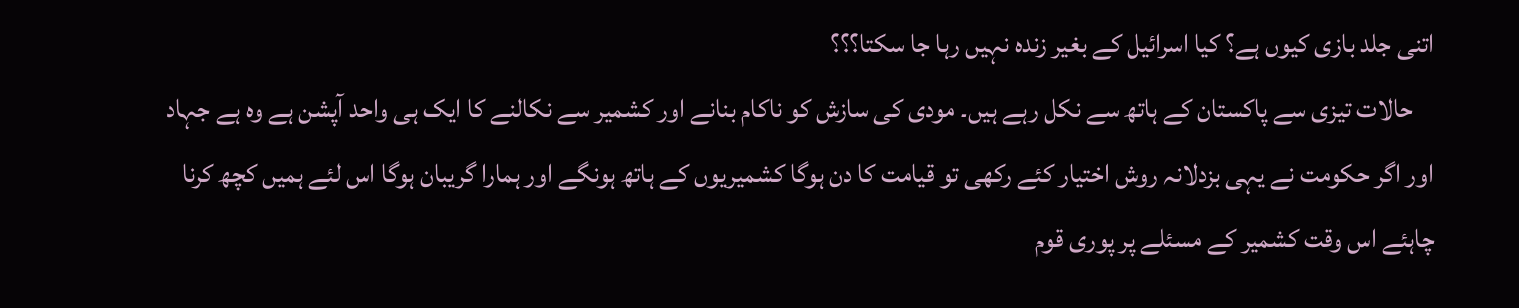اتنی جلد بازی کیوں ہے؟ کیا اسرائیل کے بغیر زندہ نہیں رہا جا سکتا؟؟؟
    حالات تیزی سے پاکستان کے ہاتھ سے نکل رہے ہیں۔ مودی کی سازش کو ناکام بنانے اور کشمیر سے نکالنے کا ایک ہی واحد آپشن ہے وہ ہے جہاد اور اگر حکومت نے یہی بزدلانہ روش اختیار کئے رکھی تو قیامت کا دن ہوگا کشمیریوں کے ہاتھ ہونگے اور ہمارا گریبان ہوگا اس لئے ہمیں کچھ کرنا چاہئے اس وقت کشمیر کے مسئلے پر پوری قوم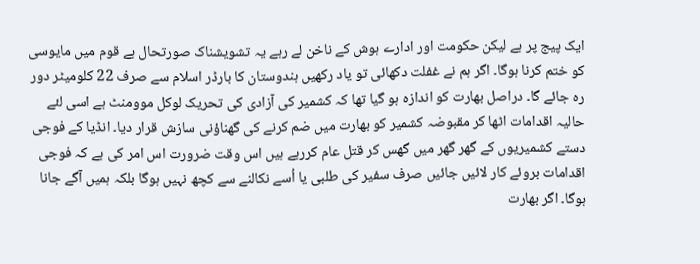ایک پیج پر ہے لیکن حکومت اور ادارے ہوش کے ناخن لے رہے یہ تشویشناک صورتحال ہے قوم میں مایوسی کو ختم کرنا ہوگا۔ اگر ہم نے غفلت دکھائی تو یاد رکھیں ہندوستان کا بارڈر اسلام سے صرف 22 کلومیٹر دور رہ جائے گا۔ دراصل بھارت کو اندازہ ہو گیا تھا کہ کشمیر کی آزادی کی تحریک لوکل موومنٹ ہے اسی لئے حالیہ اقدامات اٹھا کر مقبوضہ کشمیر کو بھارت میں ضم کرنے کی گھناؤنی سازش قرار دیا۔ انڈیا کے فوجی دستے کشمیریوں کے گھر گھر میں گھس کر قتل عام کررہے ہیں اس وقت ضرورت اس امر کی ہے کہ فوجی اقدامات بروئے کار لائیں جائیں صرف سفیر کی طلبی یا اُسے نکالنے سے کچھ نہیں ہوگا بلکہ ہمیں آگے جانا ہوگا۔ اگر بھارت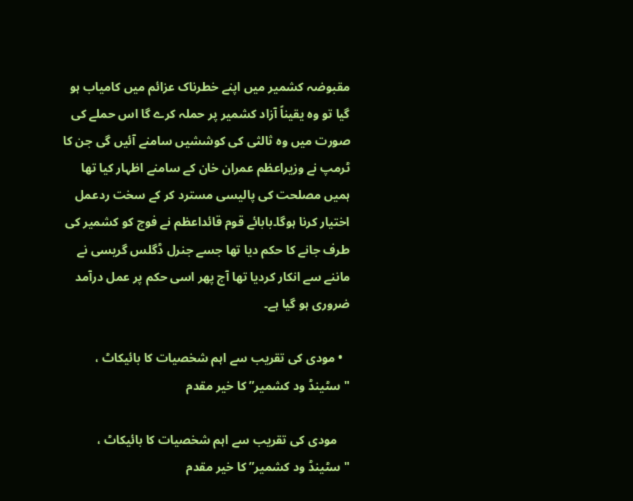مقبوضہ کشمیر میں اپنے خطرناک عزائم میں کامیاب ہو گیا تو وہ یقیناً آزاد کشمیر پر حملہ کرے گا اس حملے کی صورت میں وہ ثالثی کی کوششیں سامنے آئیں گی جن کا ٹرمپ نے وزیراعظم عمران خان کے سامنے اظہار کیا تھا ہمیں مصلحت کی پالیسی مسترد کر کے سخت ردعمل اختیار کرنا ہوگا۔بابائے قوم قائداعظم نے فوج کو کشمیر کی طرف جانے کا حکم دیا تھا جسے جنرل ڈگلس گریسی نے ماننے سے انکار کردیا تھا آج پھر اسی حکم پر عمل درآمد ضروری ہو گیا ہے۔

  • مودی کی تقریب سے اہم شخصیات کا بائیکاٹ ، "سٹینڈ ود کشمیر” کا خیر مقدم

    مودی کی تقریب سے اہم شخصیات کا بائیکاٹ ، "سٹینڈ ود کشمیر” کا خیر مقدم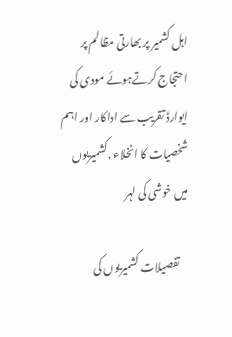اہل کشمیر پر بھارتی مظالم پر احتجاج کرتےہوئے مودی کی ایوارڈ تقریب سے اداکار اور اہم شخصیات کا انخلاء .کشمیریوں میں خوشی کی لہر

    تفصیلات کشمیریوں کی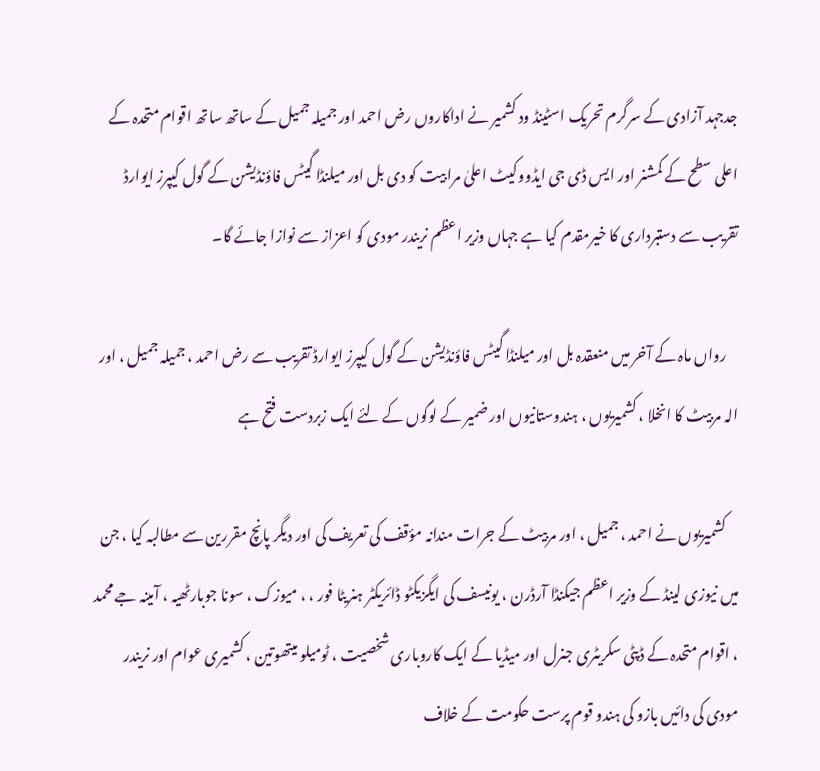جدجہد آزادی کے سرگرم تحریک اسٹینڈ ود کشمیر نے اداکاروں رض احمد اور جمیلہ جمیل کے ساتھ ساتھ اقوام متحدہ کے اعلی سطح کے کمشنر اور ایس ڈی جی ایڈووکیٹ اعلیٰ مرابیت کو دی بل اور میلنڈا گیٹس فاؤنڈیشن کے گول کیپرز ایوارڈ تقریب سے دستبرداری کا خیرمقدم کیا ہے جہاں وزیر اعظم نریندر مودی کو اعزاز سے نوازا جائے گا۔

    رواں ماہ کے آخر میں منعقدہ بل اور میلنڈا گیٹس فاؤنڈیشن کے گول کیپرز ایوارڈ تقریب سے رض احمد ، جمیلہ جمیل ، اور الہ مربیٹ کا انخلا ، کشمیریوں ، ہندوستانیوں اور ضمیر کے لوگوں کے لئے ایک زبردست فتح ہے

    کشمیریوں نے احمد ، جمیل ، اور مربیٹ کے جرات مندانہ مؤقف کی تعریف کی اور دیگر پانچ مقررین سے مطالبہ کیا ، جن میں نیوزی لینڈ کے وزیر اعظم جیکنڈا آرڈرن ، یونیسف کی ایگزیکٹو ڈائریکٹر ہنریٹا فور ، ، میوزک ، سونا جوبارٹھیہ ، آمینہ جے محمد ، اقوام متحدہ کے ڈپٹی سکریٹری جنرل اور میڈیا کے ایک کاروباری شخصیت ، ٹومیلو میتھوتین ، کشمیری عوام اور نریندر مودی کی دائیں بازو کی ہندو قوم پرست حکومت کے خلاف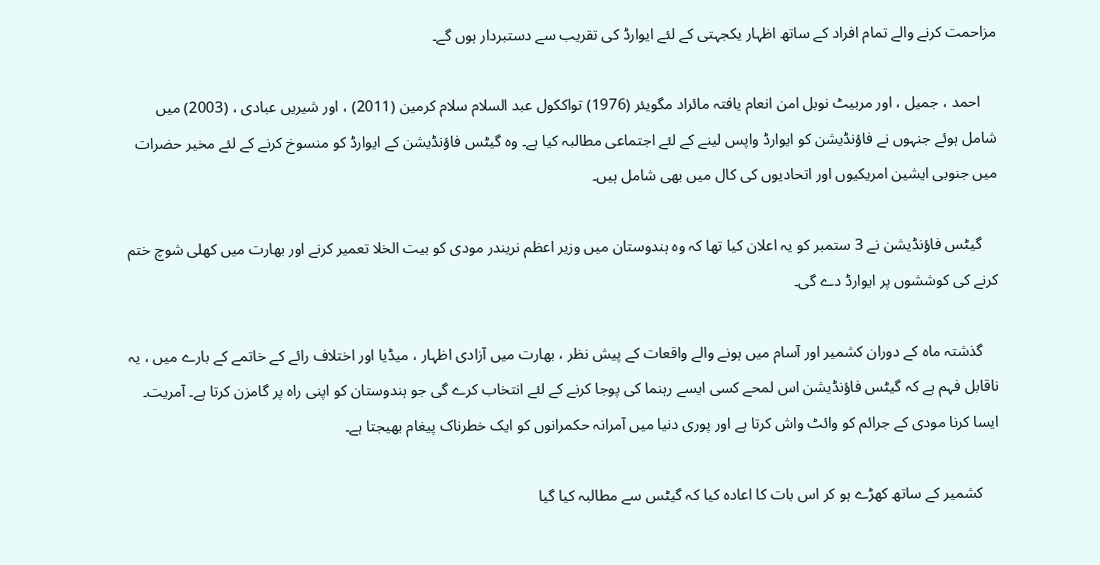مزاحمت کرنے والے تمام افراد کے ساتھ اظہار یکجہتی کے لئے ایوارڈ کی تقریب سے دستبردار ہوں گے۔

    احمد ، جمیل ، اور مربیٹ نوبل امن انعام یافتہ مائراد مگویئر (1976) تواککول عبد السلام سلام کرمین (2011) ، اور شیریں عبادی ، (2003) میں شامل ہوئے جنہوں نے فاؤنڈیشن کو ایوارڈ واپس لینے کے لئے اجتماعی مطالبہ کیا ہے۔ وہ گیٹس فاؤنڈیشن کے ایوارڈ کو منسوخ کرنے کے لئے مخیر حضرات میں جنوبی ایشین امریکیوں اور اتحادیوں کی کال میں بھی شامل ہیں۔

    گیٹس فاؤنڈیشن نے 3 ستمبر کو یہ اعلان کیا تھا کہ وہ ہندوستان میں وزیر اعظم نریندر مودی کو بیت الخلا تعمیر کرنے اور بھارت میں کھلی شوچ ختم کرنے کی کوششوں پر ایوارڈ دے گی۔

    گذشتہ ماہ کے دوران کشمیر اور آسام میں ہونے والے واقعات کے پیش نظر ، بھارت میں آزادی اظہار ، میڈیا اور اختلاف رائے کے خاتمے کے بارے میں ، یہ ناقابل فہم ہے کہ گیٹس فاؤنڈیشن اس لمحے کسی ایسے رہنما کی پوجا کرنے کے لئے انتخاب کرے گی جو ہندوستان کو اپنی راہ پر گامزن کرتا ہے۔ آمریت۔ ایسا کرنا مودی کے جرائم کو وائٹ واش کرتا ہے اور پوری دنیا میں آمرانہ حکمرانوں کو ایک خطرناک پیغام بھیجتا ہے۔

    کشمیر کے ساتھ کھڑے ہو کر اس بات کا اعادہ کیا کہ گیٹس سے مطالبہ کیا گیا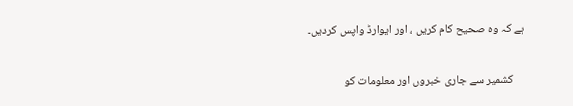ہے کہ وہ صحیح کام کریں ، اور ایوارڈ واپس کردیں۔

    کشمیر سے جاری خبروں اور معلومات کو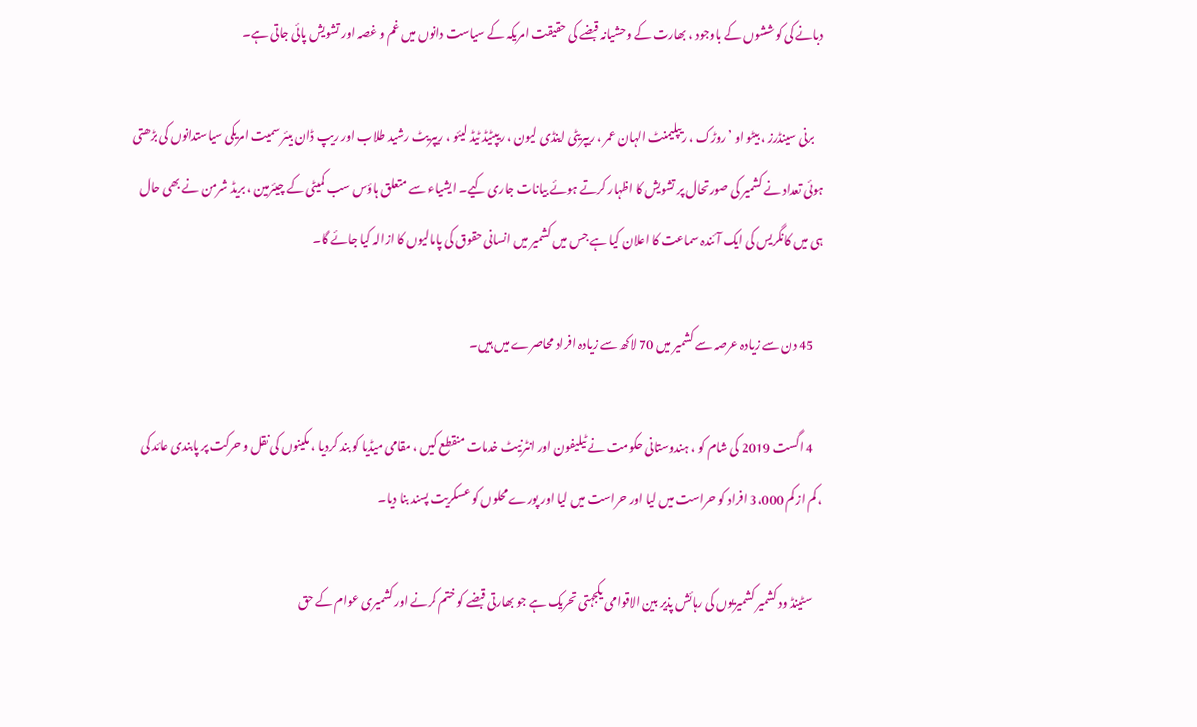دبانے کی کوششوں کے باوجود ، بھارت کے وحشیانہ قبضے کی حقیقت امریکہ کے سیاست دانوں میں غم و غصہ اور تشویش پائی جاتی ہے۔

    برنی سینڈرز ، بیٹو او ’روڑک ، ریپلیمنٹ الہان عمر ، ریپریٹی اینڈی لیون ، ریپٹیڈ ٹیڈ لیئو ، ریپریٹ رشید طلاب اور ریپ ڈان بیئر سمیت امریکی سیاستدانوں کی بڑھتی ہوئی تعداد نے کشمیر کی صورتحال پر تشویش کا اظہار کرتے ہوئے بیانات جاری کیے۔ ایشیاء سے متعلق ہاؤس سب کمیٹی کے چیئرمین ، بریڈ شرمن نے بھی حال ہی میں کانگریس کی ایک آئندہ سماعت کا اعلان کیا ہے جس میں کشمیر میں انسانی حقوق کی پامالیوں کا ازالہ کیا جائے گا۔

    45 دن سے زیادہ عرصہ سے کشمیر میں 70 لاکھ سے زیادہ افراد محاصرے میں ہیں۔

    4 اگست 2019 کی شام کو ، ہندوستانی حکومت نے ٹیلیفون اور انٹرنیٹ خدمات منقطع کیں ، مقامی میڈیا کو بند کردیا ، مکینوں کی نقل و حرکت پر پابندی عائد کی ، کم از کم 3،000 افراد کو حراست میں لیا اور حراست میں لیا اور پورے محلوں کو عسکریت پسند بنا دیا۔

    سٹینڈ ود کشمیر کشمیریوں کی رہائش پذیر بین الاقوامی یکجہتی تحریک ہے جو بھارتی قبضے کو ختم کرنے اور کشمیری عوام کے حق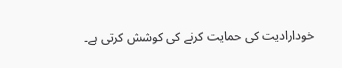خودارادیت کی حمایت کرنے کی کوشش کرتی ہے۔